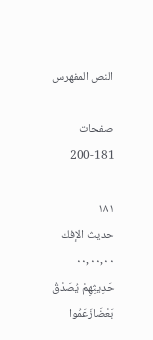النص المفهرس

صفحات 181-200

١٨١
حديث الإفك
٠٠,٠٠,٠٠
حَدِيثِهِمْ يُصَدْقُ بَعْضَازَعَمُوا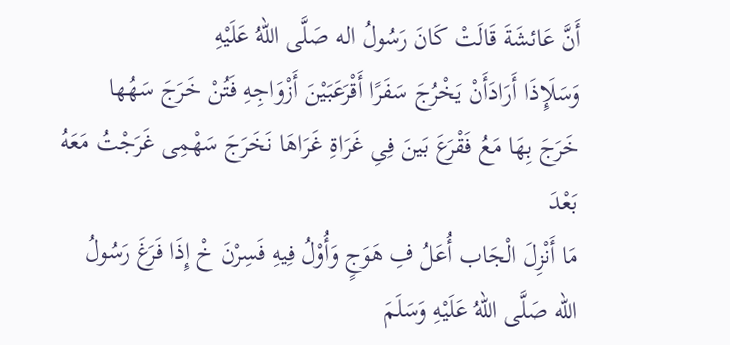أَنَّ عَائشَةَ قَالَتْ كَانَ رَسُولُ اله صَلَّى اللهُ عَلَيْهِ
وَسَلَإِذَا أَرَادَأَنْ يَخْرُجَ سَفَرًا أَقْرَعَبَيْنَ أَزْوَاجِهِ فَتُنْ خَرَجَ سَهُها
خَرَجَ بِهَا مَعُ فَقْرَعَ بَينَ فِىِ غَرَاةِ غَرَاهَا نَخَرَجَ سَهْمِى غَرَجْتُ مَعَهُ بَعْدَ
مَا أَنْزِلَ الْجَاب أُعَلُ فِ هَوَجٍ وَأُوْلُ فِيهِ فَسِرْنَ خْ إِذَا فَرَغَ رَسُولُ
الله صَلَّى اللهُ عَلَيْهِ وَسَلَمَ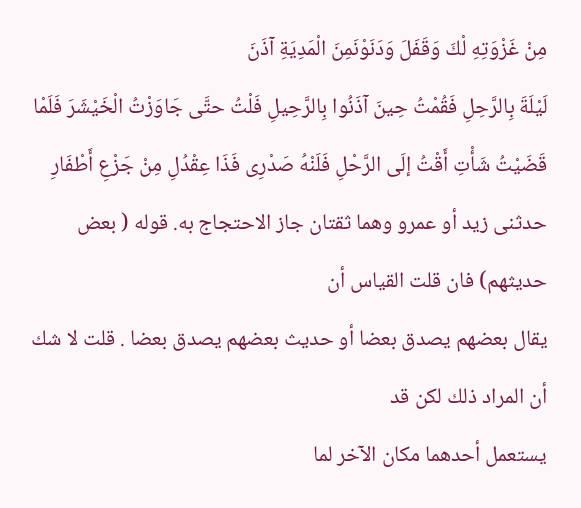مِنْ غَزْوَتِهِ لْكَ وَقَفَلَ وَدَنَوْنَمِنَ الْمَدِيَةِ آذَنَ
لَيْلَةَ بِالرَّحِلِ فَقُمْتُ حِينَ آذَنُوا بِالرَّحِيلِ فَلْتُ حتَّى جَاوَزْتُ الْخَيْشَرَ فَلَمْا
قَضَيْتُ شَأْتِ أَقْتُ إلَى الرَّحْلِ فَلَنْهُ صَدْرِى فَذَا عِقْدُلِ مِنْ جَزْعِ أَطْفَارِ
حدثنى زيد أو عمرو وهما ثقتان جاز الاحتجاج به. قوله ( بعض حديثهم) فان قلت القياس أن
يقال بعضهم يصدق بعضا أو حديث بعضهم يصدق بعضا . قلت لا شك أن المراد ذلك لكن قد
يستعمل أحدهما مكان الآخر لما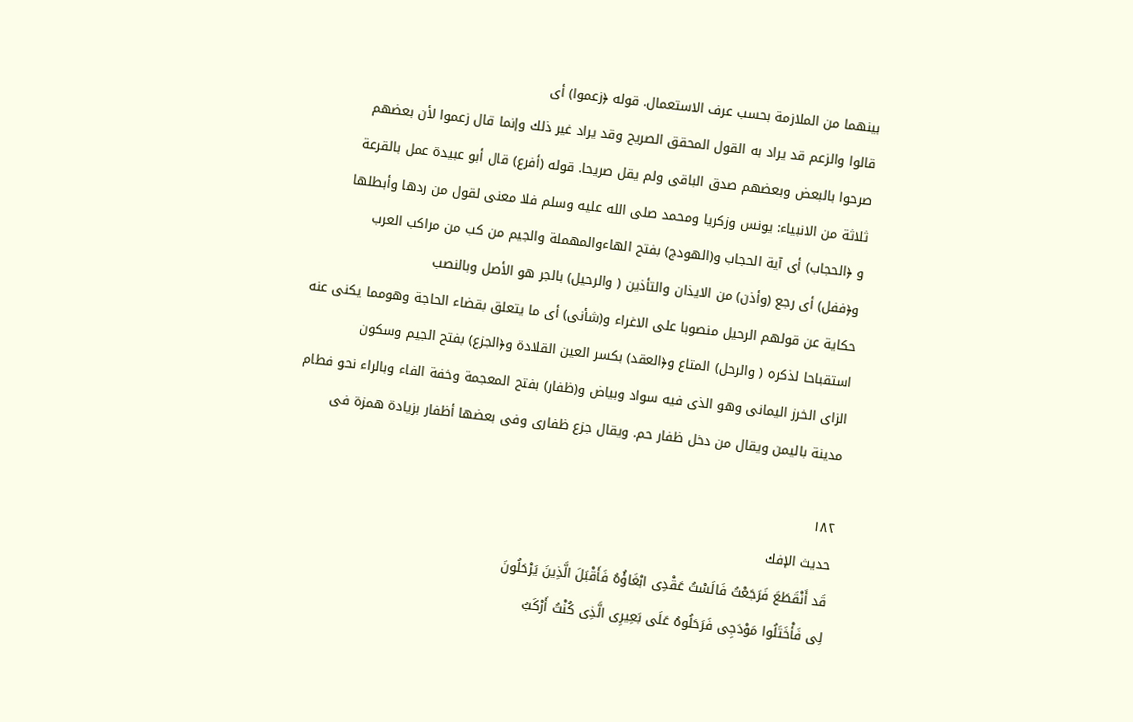بينهما من الملازمة بحسب عرف الاستعمال. قوله ﴿زعموا) أى
قالوا والزعم قد يراد به القول المحقق الصريح وقد يراد غير ذلك وإنما قال زعموا لأن بعضهم
صرحوا بالبعض وبعضهم صدق الباقى ولم يقل صريحا. قوله (أفرع) قال أبو عبيدة عمل بالقرعة
ثلاثة من الانبياء: يونس وزكريا ومحمد صلى الله عليه وسلم فلا معنى لقول من ردها وأبطلها
و ﴿الحجاب) أى آية الحجاب و(الهودج) بفتح الهاءوالمهملة والجيم من كب من مراكب العرب
و﴿ففل) أى رجع (وأذن) من الايذان والتأذين ( والرحيل) بالجر هو الأصل وبالنصب
حكاية عن قولهم الرحيل منصوبا على الاغراء و(شأنى) أى ما يتعلق بقضاء الحاجة وهومما يكنى عنه
استقباحا لذكره ( والرحل) المتاع و﴿العقد) بكسر العين القلادة و﴿الجزع) بفتح الجيم وسكون
الزاى الخرز اليمانى وهو الذى فيه سواد وبياض و(ظفار) بفتح المعجمة وخفة الفاء وبالراء نحو فطام
مدينة باليمن ويقال من دخل ظفار حم. ويقال جزع ظفارى وفى بعضها أظفار بزيادة همزة فى

١٨٢
حديث الإفك
قَد أَنْقَطَعَ فَرَجَعْتُ فَالَسْتُ عَقْدِى ابْغَاؤُهُ فَأَقْبَلَ الَّذِينَ يَرْحَلُونَ
لِى فَأْخَتَلُوا مَوْدَجِى فَرَحَلُوهُ عَلَى بَعِيرِى الَّذِى كُنْتُ أَرْكَبُ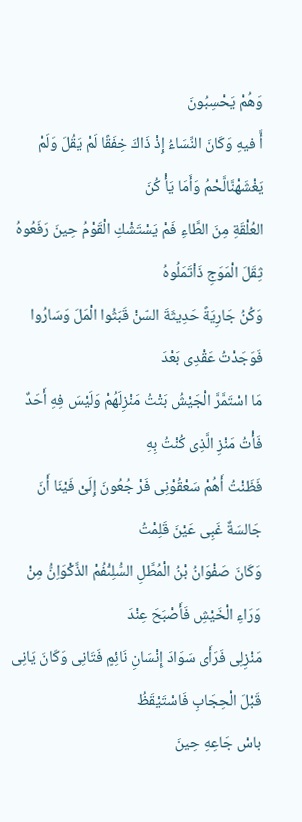وَهُمْ يَحْسِبُونَ
أَّ فيهِ وَكَانَ النِّسَاءُ إِذْ ذَاكَ خِفَقًا لَمْ يَقُلَ وَلَمْ يَغْشَهْنَّالَّحْمُ وَأَمَا يَأْ كُنَ
العُلْقَةِ مِنَ الطَّاءِ فَمْ يَسْتَشْكِ الْقَوْمُ حِينَ رَفَعُوهُ ثِقَلَ الْمَوَجِ ذَاْتَمَلُوهُ
وَكُنُ جَارِيَةً حَدِيثَةَ السّنْ قَبَثُوا الْمَلَ وَسَارُوا فَوَجَدْتُ عَقْدِى بَعْدَ
مَا اسْتَمَّرَّ الْجَيْشُ بَتْتُ مَنْزِلَهُمْ وَلَيْسَ فِهِ أَحَدٌ فَأْتُ مَنْزِ الَّذِى كُنْتُ بِهِ
فَظَنْتُ أَهُمْ سَعْقُوْنِى فَرْ جُعُونَ إِلَىْ فَيْنَا أَنَ جَالسَةٌ غَبِى عَيْنَ قَلِمْتُ
وَكَانَ صَفْوَانُ بْنُ الْمُطَّلِ السُّلِىُّفُمْ الذَّكْوَاِنُّ مِنْ وَرَاءِ الْخَيْشِ فَأَصْبَحَ عِنْدَ
مَنْزِلِى فَرَأَى سَوَادَ إِنْسَانِ نَائِمٍ فَتَانِى وَكَانَ يَانِى قَبْلَ الْحِجَابِ فَاسْتَيْقَظُ
باسْ جَاعِهِ حِينَ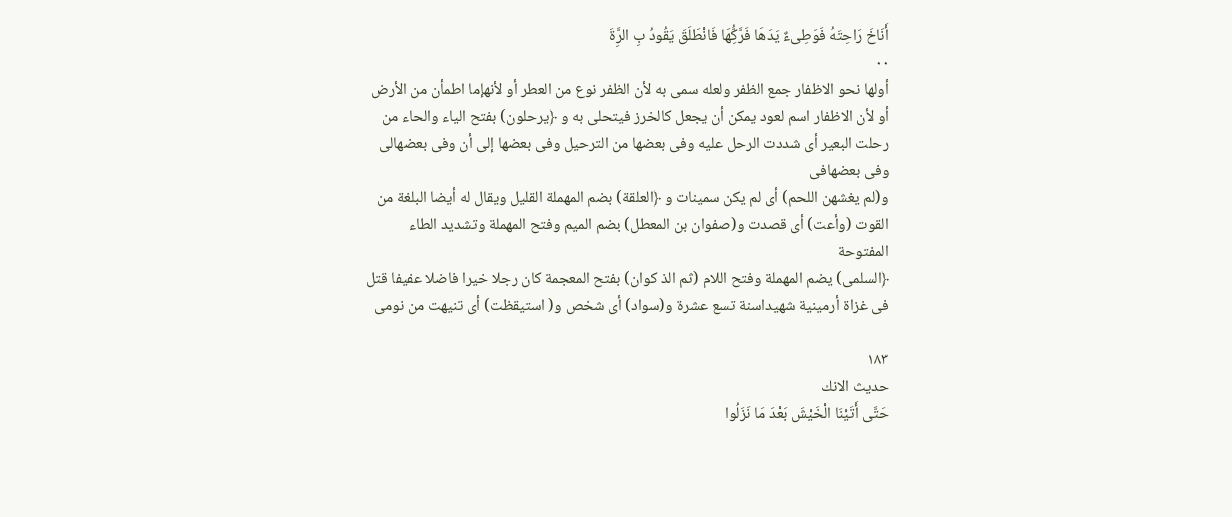أَنَاخَ رَاحِتَهُ فَوَطِىءٌ يَدَهَا فَرَّكُِّهَا فَانْطَلَقَ يَقُودُ بِ الرَِّةَ
٠٠
أولها نحو الاظفار جمع الظفر ولعله سمى به لأن الظفر نوع من العطر أو لأنهإما اطمأن من الأرض
أو لأن الاظفار اسم لعود يمكن أن يجعل كالخرز فيتحلى به و ﴿يرحلون) بفتح الياء والحاء من
رحلت البعير أى شددت الرحل عليه وفى بعضها من الترحيل وفى بعضها إلى أن وفى بعضهالى وفى بعضهافى
و(لم يغشهن اللحم) أى لم يكن سمينات و ﴿العلقة) بضم المهملة القليل ويقال له أيضا البلغة من
القوت (وأعت) أى قصدت و(صفوان بن المعطل) بضم الميم وفتح المهملة وتشديد الطاء المفتوحة
﴿السلمى) يضم المهملة وفتح اللام (ثم الذ كوان) بفتح المعجمة كان رجلا خيرا فاضلا عفيفا قتل
فى غزاة أرمينية شهيداسنة تسع عشرة و(سواد) أى شخص و( استيقظت) أى تنيهت من نومى

١٨٣
حديث الانك
حَتَّى أَتَيْنَا الْخَيْشَ بَعْدَ مَا نَزَلُوا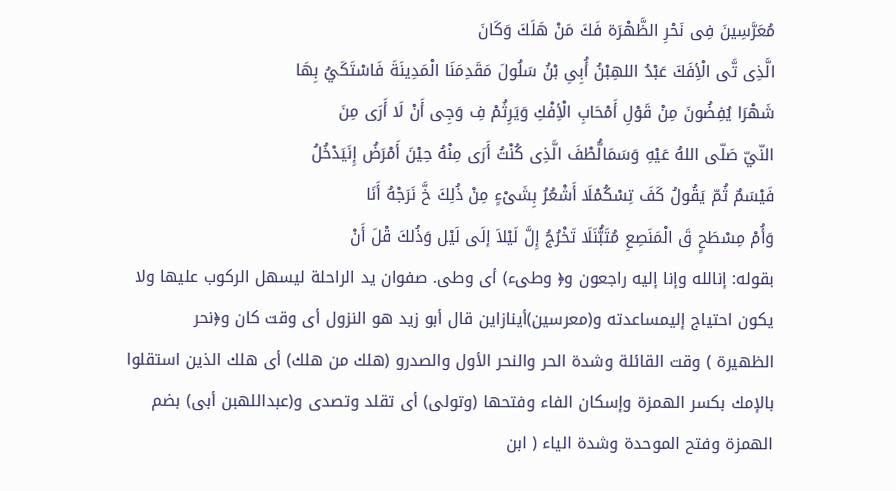مُعَرَّسِينَ فِى نَحْرِ الظَّهْرَة فَكَ مَنْ هَلَكَ وَكَانَ
الَّذِى تَّى الْأِفَكَ عَبْدُ اللهِبْنُ أُبِىِ بْنُ سَلُولَ مَقَدِمَنَا الْمَدِينَةَ فَاسْتَكَيُ بِهَا
شَهْرَا يُفِضُونَ مِنْ قَوْلِ أَمْحَابِ الْأِفْكِ وَيَرِثُمْ فِ وَجِى أَنْ لَا أَرَى مِنَ
النّيّ صَلّى اللهُ عَيْهِ وَسَمَالُّطْفَ الَّذِى كُنْتُ أَرَى مِنْهُ حِيْنَ أَمْرَضُ إِنَيَدْخُلُ
فَيْسَمٌ ثُمّ يَقُولُ كَفَ تِسْكُمْلَا أَشْعُرُ بِشَىْءٍ مِنْ ذُلِكَ خَّ نَرَجْهُ أَنَا
وَأُمْ مِسْطَحٍ قَ الْمَنَصِعِ مُتَبَُّنَلَا تَخْرُجُ إِلَّ لَيْلاَ إلَى لَيْل وَذُلكَ قْلَ أَنْ
بقوله: إنالله وإنا إليه راجعون و﴿ وطىء) أى وطى. صفوان يد الراحلة ليسهل الركوب عليها ولا
یکون احتیاج إلیمساعدته و(معرسین)أینازاین قال أبو زيد هو النزول أى وقت كان و﴿نحر
الظهيرة ) وقت القائلة وشدة الحر والنحر الأول والصدرو (هلك من هلك) أى هلك الذين استقلوا
بالإمك بكسر الهمزة وإسكان الفاء وفتحها (وتولى) أى تقلد وتصدى و(عبداللهبن أبى) بضم
الهمزة وفتح الموحدة وشدة الياء ( ابن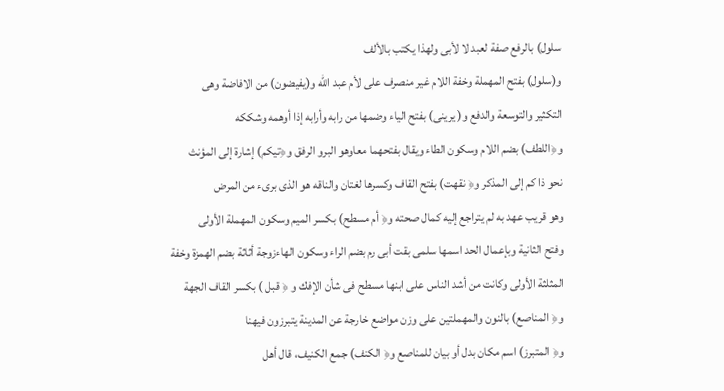سلول) بالرفع صفة لعبد لا لأبى ولهذا يكتب بالألف
و(سلول) بفتح المهملة وخفة اللام غير منصرف على لأم عبد الله و(يفيضون) من الافاضة وهى
التكثير والتوسعة والدفع و( يرينى) بفتح الياء وضمها من رابه وأرابه إذا أوهمه وشككه
و﴿اللطف) بضم اللام وسكون الطاء ويقال بفتحهما معاوهو البرو الرفق و﴿تيكم) إشارة إلى المؤنث
نحو ذا كم إلى المذكر و﴿ نقهت) بفتح القاف وكسرها لغتان والناقه هو الذى برىء من المرض
وهو قريب عهد به لم يتراجع إليه كمال صحته و﴿ أم مسطح) بكسر الميم وسكون المهملة الأولى
وفتح الثانية وبإعمال الحد اسمها سلمى بقت أبى رم بضم الراء وسكون الهاءزوجة أثاثة بضم الهمزة وخفة
المثلثة الأولى وكانت من أشد الناس على ابنها مسطح فى شأن الإفك و ﴿ قبل ) بكسر القاف الجهة
و﴿ المناصع) بالنون والمهملتين على وزن مواضع خارجة عن المدينة يتبرزون فيهنا
و﴿ المتبرز) اسم مكان بدل أو بيان للمناصع و﴿ الكنف) جمع الكنيف، قال أهل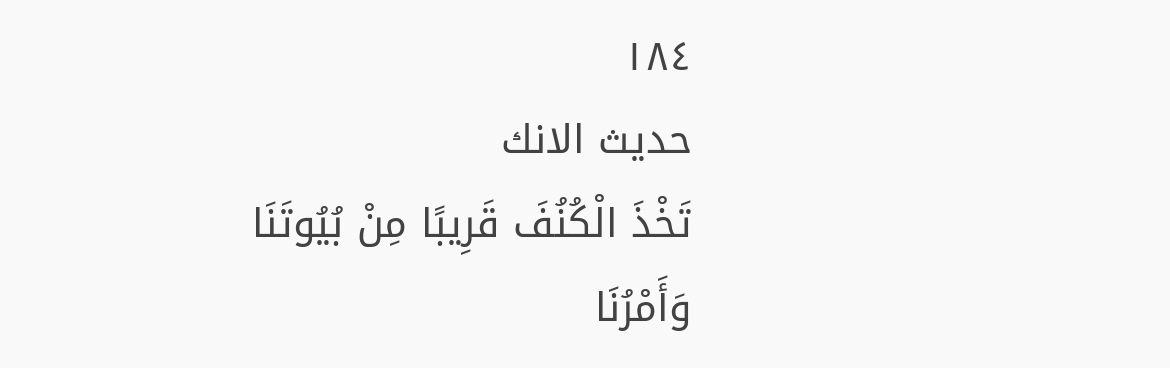١٨٤
حديث الانك
تَخْذَ الْكُنُفَ قَرِيبًا مِنْ بُيُوتَنَا وَأَمْرُنَا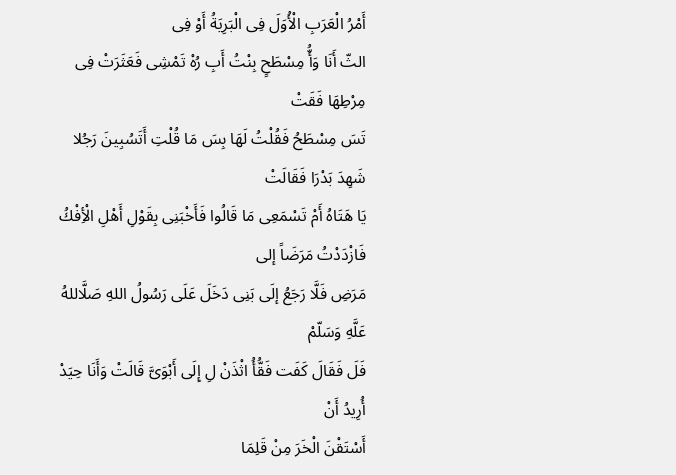أَمْرُ الْعَرَبِ الْأُوَلَ فِى الْبَرِيَةُ أَوْ فِى
الثّ أَنَا وَأُّ مِسْطَحٍ بِنْتُ أَبِ رُهْ تَمْشِى فَعَثَرَتْ فِى مِرْطِهَا فَقَتْ
تَسَ مِسْطَحُ فَقُلْتُ لَهَا بِسَ مَا قُلْتِ أَتَسُبِينَ رَجُلا شَهِدَ بَدْرَا فَقَالَتْ
يَا هَتَاهُ أَمْ تَسْمَعِى مَا قَالُوا فَأَخْبَنِى بِقَوْلِ أَهْلِ الْأِفْكُ فَازْدَدْتُ مَرَضَاً إلى
مَرَضِ فَلَّا رَجَعُ إلَى بَنِى دَخَلَ عَلَى رَسُولُ اللهِ صَلَّاللهُ عَلَّهِ وَسَلّمْ
فَلَ فَقَالَ كَفَت فَقُّأُ اثْذَنْ لِ إِلَى أَبْوَىَّ قَالَتْ وَأَنَا حِيَدْ أُرِيدُ أَنْ
أَسْتَقْنَ الْخَرَ مِنْ قَلِمَا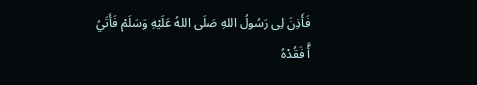فَأَذِنَ لِى رَسُولُ اللهِ صَلَى اللهُ عَلَيْهِ وَسَلَمْ فَأَتَيُ
أَّ فَقُدْهُ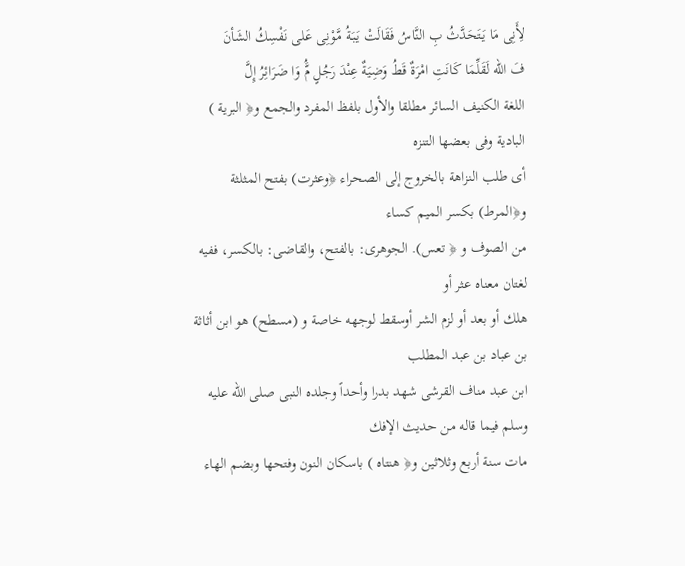لِأَنِى مَا يَتَحَدَّثُ بِ النَّاسُ فَقَالَتْ يَبَةُ مَّوْنِى عَلى نَفْسِكُ الشَأنَ
فَ الله لَقَلِّمَا كَانَتِ امْرَةٌ قَطُ وَضِيَةٌ عِنْدَ رَجُلٍ مَُّ وَا ضَرَائِرُ إِلَّ
اللغة الكنيف السائر مطلقا والأول بلفظ المفرد والجمع و﴿ البرية ) البادية وفى بعضها التنزه
أى طلب النزاهة بالخروج إلى الصحراء ﴿وعثرت) بفتح المثلثة و﴿المرط) بكسر الميم كساء
من الصوف و ﴿ تعس). الجوهرى: بالفتح، والقاضى: بالكسر، ففيه لغتان معناه عثر أو
هلك أو بعد أو لزم الشر أوسقط لوجهه خاصة و (مسطح) هو ابن أثاثة بن عباد بن عبد المطلب
ابن عبد مناف القرشى شهد بدرا وأحداً وجلده النبى صلى الله عليه وسلم فيما قاله من حديث الإفك
مات سنة أربع وثلاثين و﴿ هنتاه ) باسكان النون وفتحها وبضم الهاء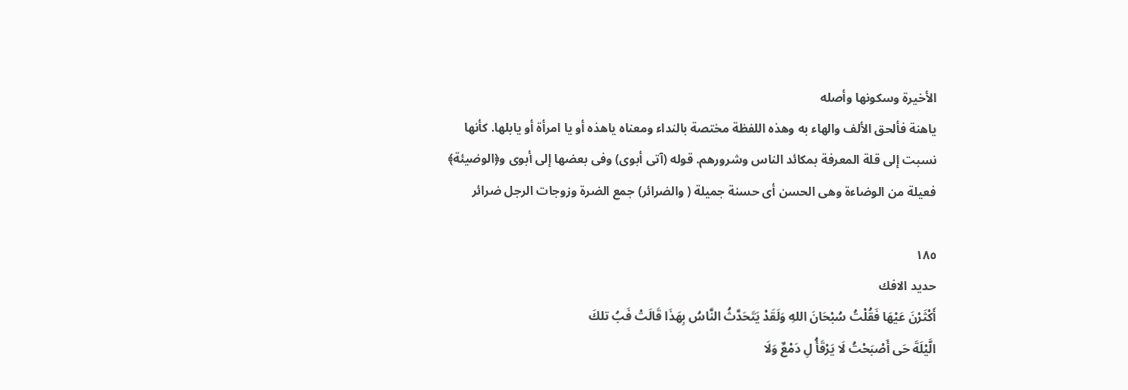الأخيرة وسكونها وأصله
ياهنة فألحق الألف والهاء به وهذه اللفظة مختصة بالنداء ومعناه ياهذه أو يا امرأة أو يابلها. كأنها
نسبت إلى قلة المعرفة بمكائد الناس وشرورهم. قوله (آتى أبوى) وفى بعضها إلى أبوى و﴿الوضيئة﴾
فعيلة من الوضاءة وهى الحسن أى حسنة جميلة ( والضرائر) جمع الضرة وزوجات الرجل ضرائر

١٨٥
حديد الافك
أَكْثَرْنَ عَيْهَا فَقُلْتُ سُبْحَانَ اللهِ وَلَقَدْ يَتَحَدَّثُ النَّاسُ بِهَذَا قَالَتْ فَبُ تلكَ
الَّيْلَةَ حَى أَصْبَحْتُ لَا يَرْقَأُ لِ دَمْعٌ وَلَا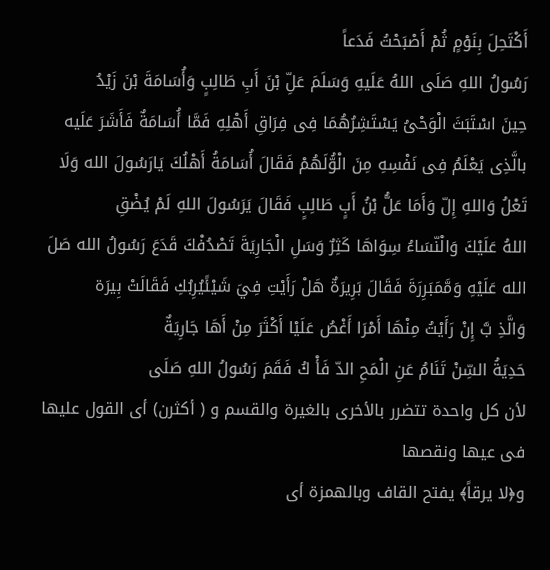أَكْتَحِلَ بِنَوْمٍ ثُمْ أَصْبَحْتُ فَدَعاً
رَسُولُ اللهِ صَلَى اللهُ عَلَيهِ وَسَلَمَ عَلِّ بْنَ أَبِ طَالِبٍ وَأُسَامَةَ بْنَ زَيْدُ
حِينَ اسْتَبَثَ الْوَحْىُ يَسْتَشِرُهُمَا فِى فِرَاقِ أَهْلِهِ فَمَّا أُسَامَةٌ فَأَشَرَ عَلَيه
بالَّذِى يَعْلَمُ فِى نَفْسِهِ مِنَ الْوُّلَهُمْ فَقَالَ أُسَامَةُ أَهْلُكَ يَارَسُولَ الله وَلَا
تَعْلُ وَاللهِ إِلّ وَأَمَا عَلُّ بْنُ أَبٍ طَالِبٍ فَقَالَ يَرَسُولَ اللهِ لَمْ يُضْقِ
اللهُ عَلَيْكَ وَالْنّسَاءُ سِوَاهَا كَثِرٌ وَسَلِ الْجَارِيَةَ تَصْدُفْكَ قَدَعَ رَسُولُ الله صَلَ
الله عَلَيْهِ وَمَّمَبَرِرَةَ فَقَالَ بَرِيرَةٌ هَلْ رَأَيْتِ فِيَ شَيْئًيُرِبُكِ فَقَالَتْ بِيرَة
وَالَّذِ بَّ إِنْ رَأَيْتُ مِنْهَا أَمْرَا أَغْصُ عَلَيْا أَكْثَرَ مِنْ أَهَا جَارِيَةٌ
حَدِيَةُ السِّنْ تَنَامُ عَنِ الْمَحِ الدّ فَأْ كُ فَقَمَ رَسُولُ اللهِ صَلَى
لأن كل واحدة تتضرر بالأخرى بالغيرة والقسم و ( أكثرن) أى القول عليها فى عيها ونقصها
و﴿لا يرقاً﴾ يفتح القاف وبالهمزة أى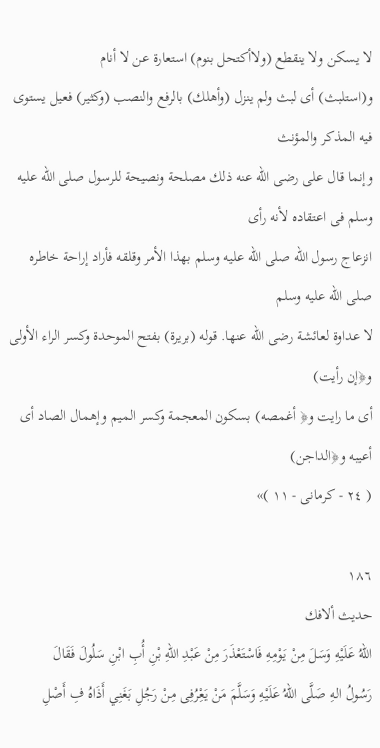لا يسكن ولا ينقطع (ولاأكتحل بنوم) استعارة عن لا أنام
و(استلبث) أى لبث ولم ينزل (وأهلك) بالرفع والنصب (وكثير) فعيل يستوى فيه المذكر والمؤنث
وإنما قال على رضى الله عنه ذلك مصلحة ونصيحة للرسول صلى الله عليه وسلم فى اعتقاده لأنه رأى
انزعاج رسول الله صلى الله عليه وسلم بهذا الأمر وقلقه فأراد إراحة خاطره صلى الله عليه وسلم
لا عداوة لعائشة رضى الله عنها. قوله (بريرة) بفتح الموحدة وكسر الراء الأولى و﴿إن رأيت)
أى ما رايت و﴿ أغمصه) بسكون المعجمة وكسر الميم وإهمال الصاد أى أعيبه و﴿الداجن)
( ٢٤ - كرمانی - ١١ )»

١٨٦
حديث ألافك
اللهُ عَلَيْهِ وَسَلَ مِنْ يَوْمِهِ فَاسْتَعْذَرَ مِنْ عَبْدِ اللهِ بْنِ أُبِ ابْنِ سَلُولَ فَقَالَ
رَسُولُ الهِ صَلَّى اللهُ عَلَيْهِ وَسَلَّمَ مَنْ يَعِْرُفِى مِنْ رَجُلِ بَغَنِي أَذَاهُ فِ أَصْلِ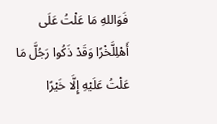فَوَاللهِ مَا عَلْتُ عَلَى أَهْلِلَّخْرًا وَقَدْ ذَكُوا رَجُلَّ مَا عَلْتُ عَلَيْهِ إِلَّا خَيْرًا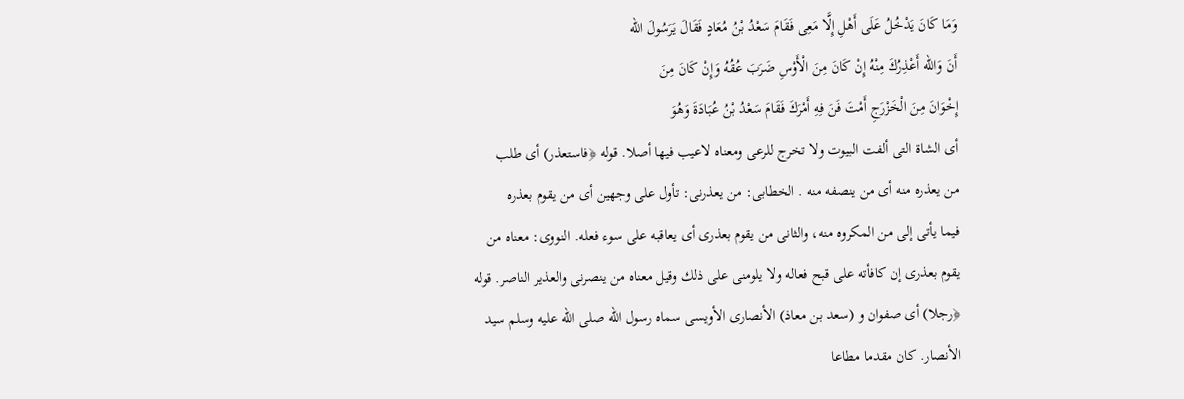وَمَا كَانَ يَدْخُلُ عَلَى أَهْلِ إِلَّا مَعِى فَقَامَ سَعْدُ بْنُ مُعَادٍ فَقَالَ يَرَسُولَ الله
أَنَ وَالله أَعْذِرُكَ مِنْهُ إِنْ كَانَ مِنَ الْأَوْسِ ضَرَبَ عُقُهُ وَإِنْ كَانَ مِنَ
إِخْوَانَ مِنَ الْخَزْرَجِ أَمْتَ فَنَ فِهِ أَمْرَكَ فَقَامَ سَعْدُ بْنُ عُبَادَةَ وَهُوَ
أى الشاة التى ألفت البيوت ولا تخرج للرعى ومعناه لاعيب فيها أصلا. قوله ﴿فاستعذر) أى طلب
من يعذره منه أى من ينصفه منه . الخطابى: من يعذرنى: تأول على وجهين أى من يقوم بعذره
فيما يأتى إلى من المكروه منه، والثانى من يقوم بعذرى أى يعاقبه على سوء فعله. النووى: معناه من
يقوم بعذرى إن كافأته على قبح فعاله ولا يلومنى على ذلك وقيل معناه من ينصرنى والعذير الناصر. قوله
﴿رجلا) أى صفوان و (سعد بن معاذ) الأنصارى الأويسى سماه رسول الله صلى الله عليه وسلم سيد
الأنصار. كان مقدما مطاعا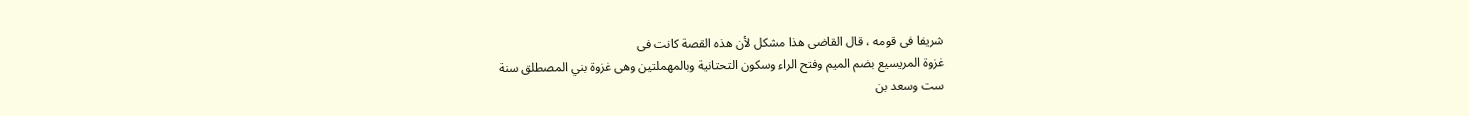شريفا فى قومه ، قال القاضى هذا مشكل لأن هذه القصة كانت فى
غزوة المريسيع بضم الميم وفتح الراء وسكون التحتانية وبالمهملتين وهى غزوة بني المصطلق سنة
ست وسعد بن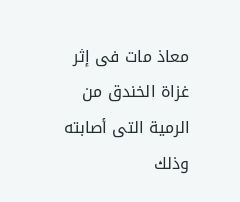معاذ مات فى إثر غزاة الخندق من الرمية التى أصابته وذلك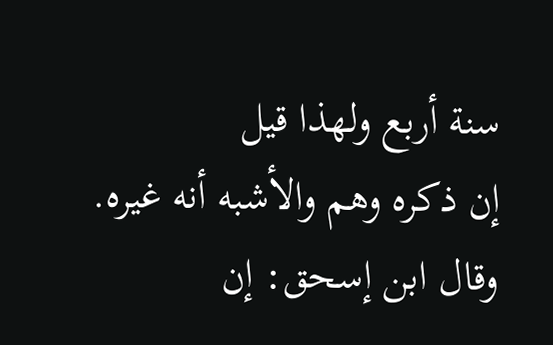سنة أربع ولهذا قيل
إن ذكره وهم والأشبه أنه غيره. وقال ابن إسحق: إن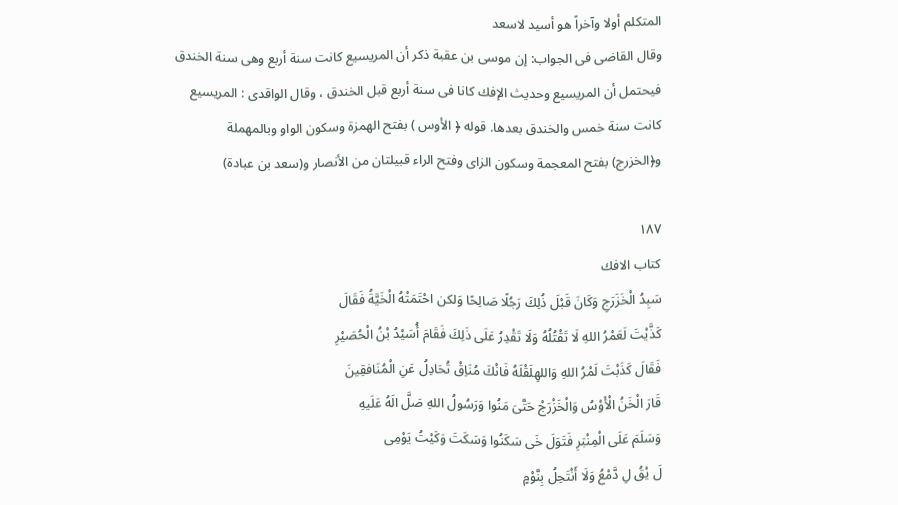المتكلم أولا وآخراً هو أسيد لاسعد
وقال القاضى فى الجواب: إن موسى بن عقبة ذكر أن المريسيع كانت سنة أربع وهى سنة الخندق
فيحتمل أن المريسيع وحديث الإفك كانا فى سنة أربع قبل الخندق ، وقال الواقدى : المريسيع
كانت سنة خمس والخندق بعدها. قوله ﴿ الأوس ) بفتح الهمزة وسكون الواو وبالمهملة
و﴿الخزرج) بفتح المعجمة وسكون الزاى وفتح الراء قبيلتان من الأنصار و(سعد بن عبادة)

١٨٧
كتاب الافك
سَبِدُ الْخَزَرَجِ وَكَانَ قَبْلَ ذُلِكَ رَجُلًا صَالِحًا وَلكن احْتَمَتْهُ الْخَيَّةُ فَقَالَ
كَذَّيْتَ لَعَمْرُ اللهِ لَا تَقْتُلُهُ وَلَا تَقْدِرُ عَلَى ذَلِكَ فَقَامَ أُسَيْدُ بْنُ الْحُصَيْرِ
فَقَالَ كَذَبْتَ لَمْرُ اللهِ وَاللهِلَقْلَهُ فَانْكَ مُنَاِقْ تُحَادِلُ عَنِ الْمُنَافقِينَ
قَارَ الْخَنُ الْأَوْسُ وَالْخَزْرَجْ حَتَّىَ مَنُوا وَرَسُولُ اللهِ صَلَّ الَهُ عَلَيهِ
وَسَلَمَ عَلَى الْمِنْبَرِ فَتَوَلَ خَى سَكَنُوا وَسَكَتَ وَكَيْتُ يَوْمِى
لَ يْقُ لِ دَّمْعُ وَلَا أَنْتَحِلُ بِنَّوْمٍ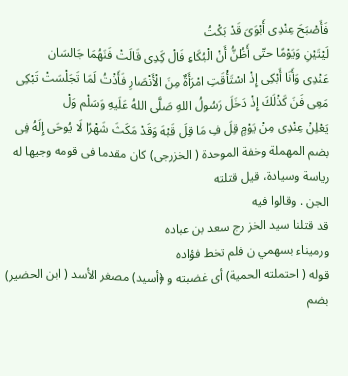فَأَصْبَحَ عِنْدِى أَبْوَىَ قَدْ بَكْتُ
لَيْتَيْنِ وَيَوْمًا حتّى أَظُنُّ أَنْ الْبُكَاءِ فَالْ كَِدِى قَالَتْ فَنَهُمَا جَالسَان
عَنْدِى وَأَنَا أَبْكِى إِذْ اسْتَأْقَتِ امْرَأَةٌ مِنَ الْأَنْصَارِ فَأَذْتُ لَمَا تَجَلْسَتْ تَبْكِى
مَعِى فَنَ كَذْلَكَ إِذْ دَخَلَ رَسُولُ اللهِ صَلَّى اللهُ عَلَيهِ وَسَلْم وَلْ
يَعْلِنْ عِنْدِى مِنْ يَوْمٍ قِلَ فِ مَا قِلَ قَبْهَ وَقَدْ مَكَثَ شَهْرًا لَا يُوحَى إِلَهُ فِى
بضم المهملة وخفة الموحدة ( الخزرجى) كان مقدما فى قومه وجيها له رياسة وسيادة، قيل قتلته
الجن . وقالوا فيه
قد قتلنا سيد الخز رج سعد بن عباده
ورميناء بسهمي ن فلم تخط فؤاده
قوله ( احتملته الحمية) أى غضبته و ﴿أسيد) مصغر الأسد ( ابن الحضير) بضم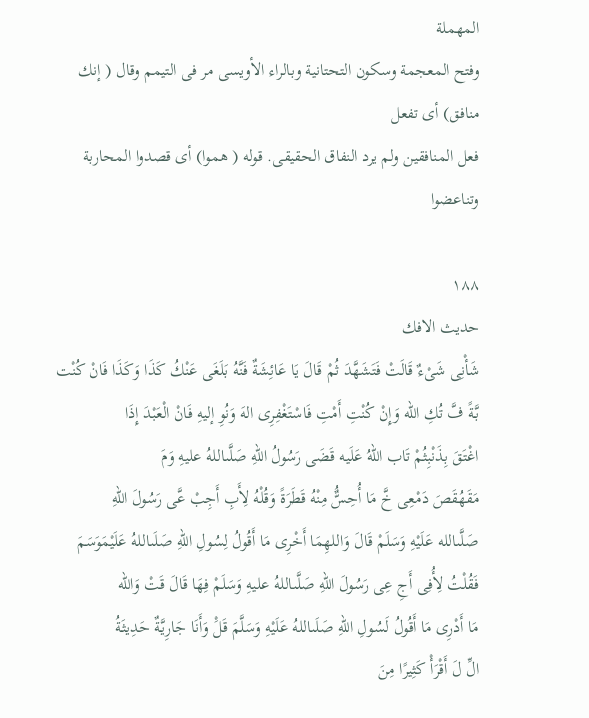المهملة
وفتح المعجمة وسكون التحتانية وبالراء الأويسى مر فى التيمم وقال ( إنك منافق) أى تفعل
فعل المنافقين ولم يرد النفاق الحقيقى. قوله ( هموا) أى قصدوا المحاربة وتناعضوا

١٨٨
حديث الافك
شَأْنِى شَىْءٌ قَالَتْ فَتَشَهَّدَ ثُمْ قَالَ يَا عَائِشَةٌ فَنَّهُ بَلَغَى عَنْكُ كَذَا وَكَذَا فَانْ كُنْت
بَّةً فَّ تُكِ الله وَإِنْ كُنْتِ أَمْتِ فَاسْتَغْفِرِى الهَ وَنُوِ إليهِ فَانْ الْعَبْدَ إِذَا
اغْتَقَ بِذَنْبِثُمْ تَاب اللهُ عَلَيه قَضَى رَسُولُ اللهِ صَلَّىاللهُ عليهِ وَمَ
مَقَهُقَصَ دَمْعِى خَّ مَا أُحِسٌُّ مِنْهُ قَطَرَةً وَقُلْهُ لِأَبِ أَجِبْ عَّى رَسُولَ اللهِ
صَلَّىالله عَلَيْهِ وَسَلَمْ قَالَ وَاللهِمَا أَخْرِى مَا أَقُولُ لِسُولِ اللهِ صَلَىاللهُ عَلَيْمَوَسَمَ
فَقُلْتُ لِأُفِى أَجِ عِى رَسُولَ اللهِ صَلَّىاللهُ عليهِ وَسَلَمْ فِهَا قَالَ قَتْ وَالله
مَا أَدْرِى مَا أَقُولُ لَسُولِ اللهِ صَلَىاللهُ عَلَيْهِ وَسَلَّمَ قَلَْ وَأَنَا جَارِيَّةٌ حَدِيثَةُ
الِّ لَ أَقْرَأْ كَثِيرًا مِنَ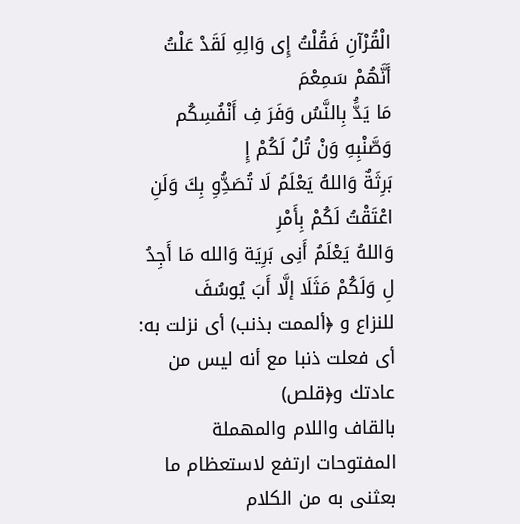الْقُرْآنِ فَقُلْتُ إِى وَالِهِ لَقَدْ عَلْتُ أَنَّهُمْ سَمِعْمَ
مَا يَدَُّ بِالنَّسُ وَفَرَ فِ أَنْفُسِكُم وَصَّنْبِهِ وَنْ تُلُ لَكُمْ إِ
بَرِثَةٌ وَاللهُ يَعْلَمُ لَا تُصَدُِّوِ بِكَ وَلَنِ اعْتَقْتُ لَكُمْ بِأَمْرِ
وَاللهُ يَعْلَمُ أَنِى بَرِيَة وَالله مَا أَجِدُ لِ وَلَكُمْ مَثَلَا إلَّا أَبَ يُوسُفَ
للنزاع و ﴿ألممت بذنب) أى نزلت به: أى فعلت ذنبا مع أنه ليس من عادتك و﴿قلص)
بالقاف واللام والمهملة المفتوحات ارتفع لاستعظام ما بعثنى به من الكلام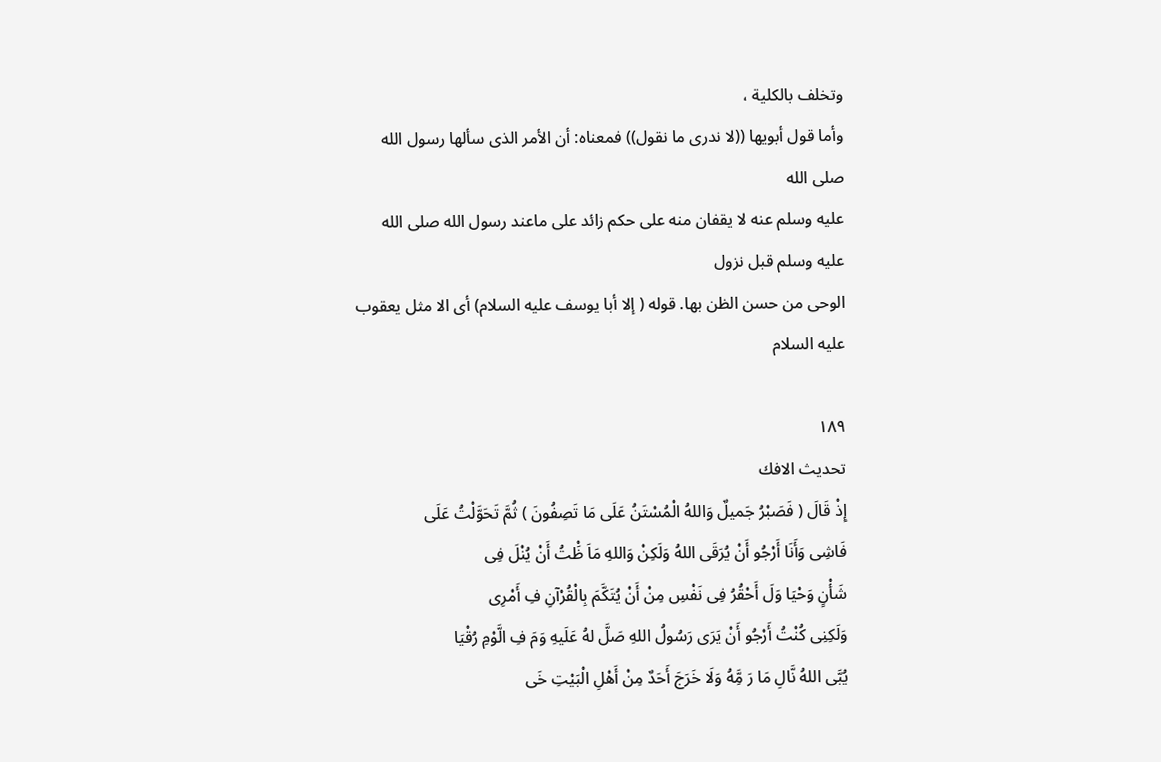وتخلف بالكلية ،
وأما قول أبويها ((لا ندرى ما نقول)) فمعناه: أن الأمر الذى سألها رسول الله صلى الله
علیه وسلم عنه لا يقفان منه على حكم زائد على ماعند رسول الله صلى الله عليه وسلم قبل نزول
الوحى من حسن الظن بها. قوله ( إلا أبا يوسف عليه السلام) أى الا مثل يعقوب عليه السلام

١٨٩
تحديث الافك
إِذْ قَالَ ( فَصَبْرُ جَميلٌ وَاللهُ الْمُسْتَنُ عَلَى مَا تَصِفُونَ ) ثُمَّ تَحَوَّلْتُ عَلَى
فَاشِى وَأَنَا أَرْجُو أَنْ يُرَقَى اللهُ وَلَكِنْ وَاللهِ مَاَ ظَْتُ أَنْ يُنْلَ فِى
شَأْنٍ وَحْيَا وَلَ أَحْقُرُ فِى نَفْسِ مِنْ أَنْ يُتَكَّمَ بِالْقُرْآنِ فِ أَمْرِى
وَلَكِنِى كُنْتُ أَرْجُو أَنْ يَرَى رَسُولُ اللهِ صَلَّ لهُ عَلَيهِ وَمَ فِ الَّوْمِ رُقْيَا
يُبَّى اللهُ نَّالِ مَا رَ مَِّهُ وَلَا خَرَجَ أَحَدٌ مِنْ أَهْلِ الْبَيْتِ خَى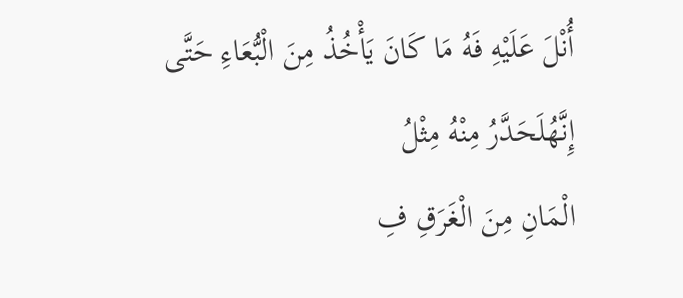أُنْلَ عَلَيْهِ فَهُ مَا كَانَ يَأْخُذُ مِنَ الْبُّعَاءِ حَتَّى إِنَّهُلَحَدَّرُ مِنْهُ مِثْلُ
الْمَانِ مِنَ الْغَرَقِ فِ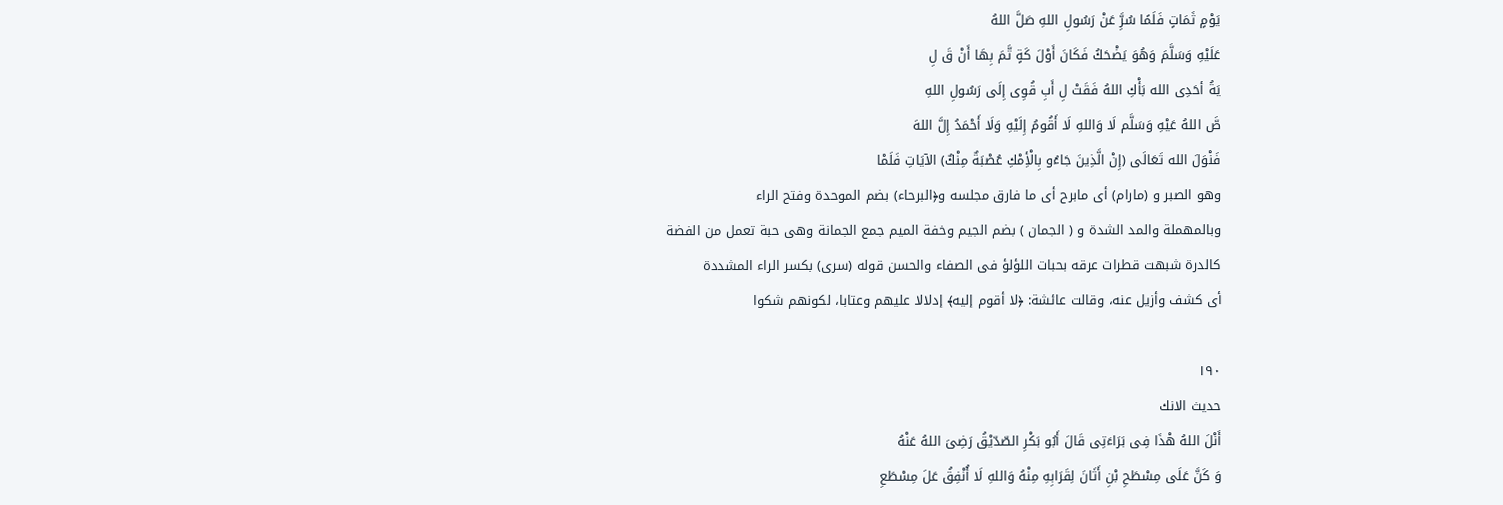يَوْمٍ ثَمَاتٍ فَلَمًا سُرَِّ عَنْ رَسُولِ اللهِ صَلَّ اللهُ
عَلَيْهِ وَسَلَّمَ وَهُوَ يَضْحَكُ فَكَانَ أَوْلَ كَةٍ تَّمَ بِهَا أَنْ قَ لِ
يَةُ أحَدِى الله بَأْكِ اللهُ فَقَتْ لِ أَبِ قُوِى إِلَى رَسُولِ اللهِ
صَّ اللهُ عَيْهِ وَسَلَّم لَا وَاللهِ لَا أَقُومُ إِلَيْهِ وَلَا أَحْمَدُ إِلَّ اللهَ
فَنْوَلَ الله تَعَالَى (إِنْ الَّذِينَ جَاءُو بِالْأِمْكِ عُصْبَةٌ مِنْكٌ) الآيَاتِ فَلَمْا
وهو الصبر و (مارام) أى مابرح أى ما فارق مجلسه و﴿البرحاء) بضم الموحدة وفتح الراء
وبالمهملة والمد الشدة و ( الجمان ) بضم الجيم وخفة الميم جمع الجمانة وهى حبة تعمل من الفضة
كالدرة شبهت قطرات عرقه بحبات اللؤلؤ فى الصفاء والحسن قوله (سرى) بكسر الراء المشددة
أى كشف وأزيل عنه، وقالت عائشة: ﴿لا أقوم إليه﴾ إدلالا عليهم وعتابا، لكونهم شكوا

١٩٠
حديث الانك
أَنْلَ اللهُ هْذَا فِى بَرَاءَتِى قَالَ أَبُو بَكْرِ الصّدّيْقُ رَضِىَ اللهُ عَنْهُ
وَ كَنَّ عَلَى مِسْطَحِ بْنِ أَثَانَ لِقَرَابِهِ مِنْهُ وَاللهِ لَا أُنْفِقُ عَلَ مِسْطَعِ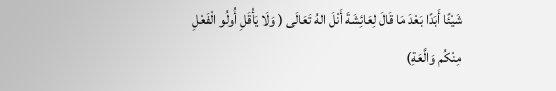شَيْئًا أَبَدًا بَعْدَ مَا قَالَ لِعَائِشَةَ أَنْلَ الهُ تَعَالَى ( وَلَا يَأْقَلِ أُولُو الْفَعْلِ
مِنْكُم وَالَّعَةِ)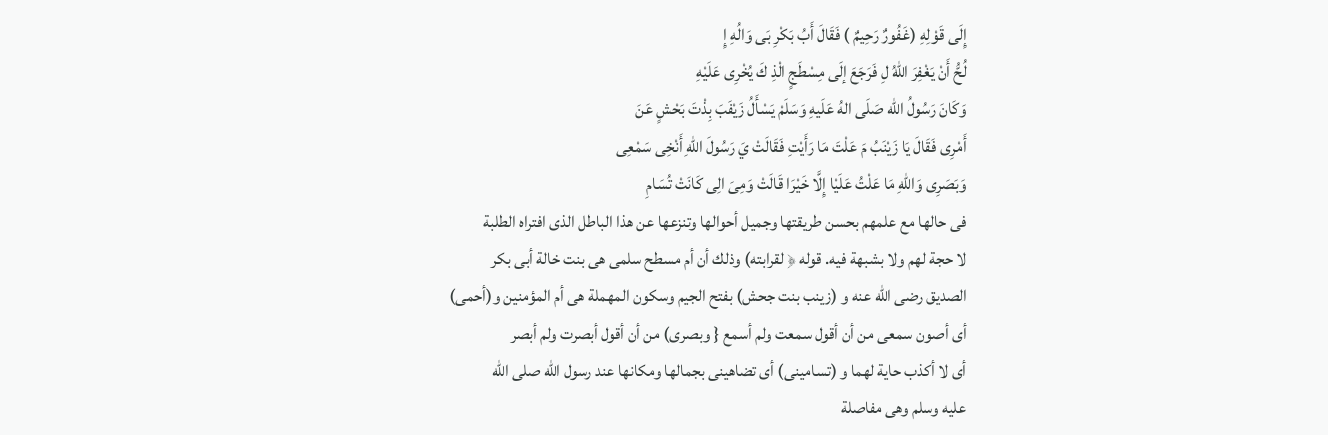إِلَى قَوْلِهِ (غَفُورٌ رَحِيمٌ ) فَقَالَ أَبُ بَكْرِ بَى وَالُهِ إِ
لُحُّ أَنْ يَغْفِرَ اللهُ لِ فَرَجَعَ إلَى مِسْطَجٍ الْذِ كَ يُخْرِى عَلَيْهِ
وَكَانَ رَسُولُ الله صَلَى الهُ عَلَيهِ وَسَلَمْ يَسْأَلُ زَيْفَبَ بِذْتَ بَحْشٍ عَنَ
أَمْرِى فَقَالَ يَا زَيْنَبُ مَ عَلْتَ مَا رَأَيْتِ فَقَالَتْ يَ رَسُولَ اللهِ أَنْخِى سَمْعِى
وَبَصَرِى وَاللهِ مَا عَلْتُ عَلَيْا إِلَّا خَيْرَا قَالَتْ وَمِىَ الِى كَانَتْ تُسَامِ
فى حالها مع علمهم بحسن طريقتها وجميل أحوالها وتنزعها عن هذا الباطل الذى افتراه الطلبة
لا حجة لهم ولا بشبهة فيه. قوله ﴿ لقرابته) وذلك أن أم مسطح سلمى هى بنت خالة أبى بكر
الصديق رضى الله عنه و (زينب بنت جحش) بفتح الجيم وسكون المهملة هى أم المؤمنين و(أحمى)
أى أصون سمعى من أن أقول سمعت ولم أسمع { وبصرى) من أن أقول أبصرت ولم أبصر
أى لا أكذب حاية لهما و (تسامينى) أى تضاهينى بجمالها ومكانها عند رسول الله صلى الله
عليه وسلم وهى مفاصلة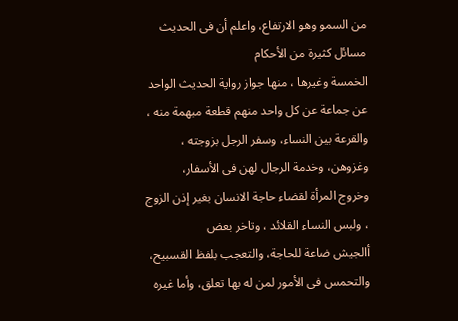من السمو وهو الارتفاع، واعلم أن فى الحديث مسائل كثيرة من الأحكام
الخمسة وغيرها ، منها جواز رواية الحديث الواحد عن جماعة عن كل واحد منهم قطعة مبهمة منه ،
والقرعة بين النساء، وسفر الرجل بزوجته ، وغزوهن، وخدمة الرجال لهن فى الأسفار،
وخروج المرأة لقضاء حاجة الانسان بغير إذن الزوج ، ولبس النساء القلائد ، وتاخر بعض
أالجيش ضاعة للحاجة، والتعجب بلفظ القسبيح، والتحمس فى الأمور لمن له بها تعلق، وأما غيره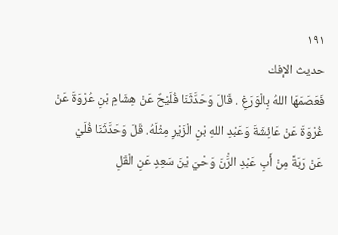١٩١
حديث الإفك
فَعَصَمَهَا اللهُ بِالْوَرَغِ . قَالَ وَحَدَّثَنَا فُلَيْحٌ عَنْ هِشَامِ بْنِ عُرْوَةَ عَنْ
غُرْوَةَ عَنْ عَائِشَةَ وَعَبْدِ اللهِ بْنِ الْزَيْرِ مِثْلَهُ. قَلَ وَحَدَّثَنَا فُلَيْ
عَنْ رَبَةً مِنْ أَبِ عَبْدِ الرَّْنَ وَحْيَ يْنَ سَعِدٍ عَنِ الْقَلِ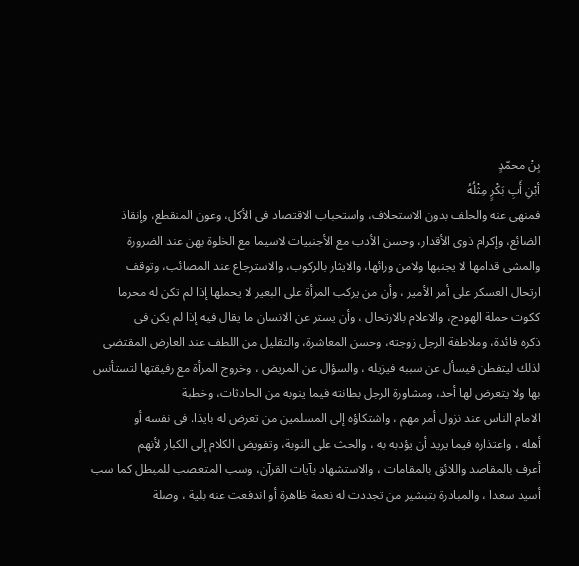بِنْ محمّدٍ
أبْنِ أَبِ بَكْرٍ مِثْلُهُ
فمنهى عنه والحلف بدون الاستحلاف، واستحباب الاقتصاد فى الأكل، وعون المنقطع، وإنقاذ
الضائع، وإكرام ذوى الأقدار، وحسن الأدب مع الأجنبيات لاسيما مع الخلوة بهن عند الضرورة
والمشى قدامها لا يجنبها ولامن ورائها، والايثار بالركوب، والاسترجاع عند المصائب، وتوقف
ارتحال العسكر على أمر الأمير ، وأن من يركب المرأة على البعير لا يحملها إذا لم تكن له محرما
ككوت حملة الهودج، والاعلام بالارتحال ، وأن يستر عن الانسان ما يقال فيه إذا لم يكن فى
ذكره فائدة، وملاطفة الرجل زوجته، وحسن المعاشرة، والتقليل من اللطف عند العارض المقتضى
لذلك ليتفطن فيسأل عن سببه فيزيله ، والسؤال عن المريض ، وخروج المرأة مع رفيقتها لتستأنس
بها ولا يتعرض لها أحد، ومشاورة الرجل بطانته فيما ينوبه من الحادثات، وخطبة
الامام الناس عند نزول أمر مهم ، واشتكاؤه إلى المسلمين من تعرض له بايذا. فى نفسه أو
أهله ، واعتذاره فيما يريد أن يؤدبه به ، والحث على النوبة، وتفويض الكلام إلى الكبار لأنهم
أعرف بالمقاصد واللائق بالمقامات ، والاستشهاد بآيات القرآن، وسب المتعصب للمبطل كما سب
أسيد سعدا ، والمبادرة بتبشير من تجددت له نعمة ظاهرة أو اندفعت عنه بلية ، وصلة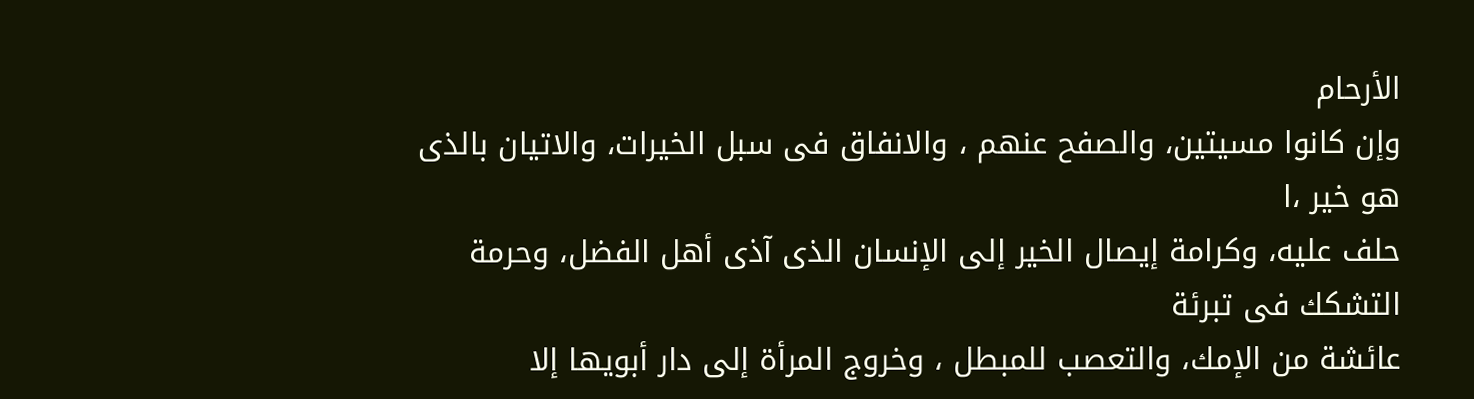الأرحام
وإن كانوا مسیتین، والصفح عنهم ، والانفاق فی سبل الخيرات، والاتیان بالذى هو خير ،ا
حلف عليه، وكرامة إيصال الخير إلى الإنسان الذى آذى أهل الفضل، وحرمة التشكك فى تبرئة
عائشة من الإمك، والتعصب للمبطل ، وخروج المرأة إلى دار أبويها إلا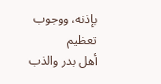بإذنه، ووجوب تعظيم
أهل بدر والذب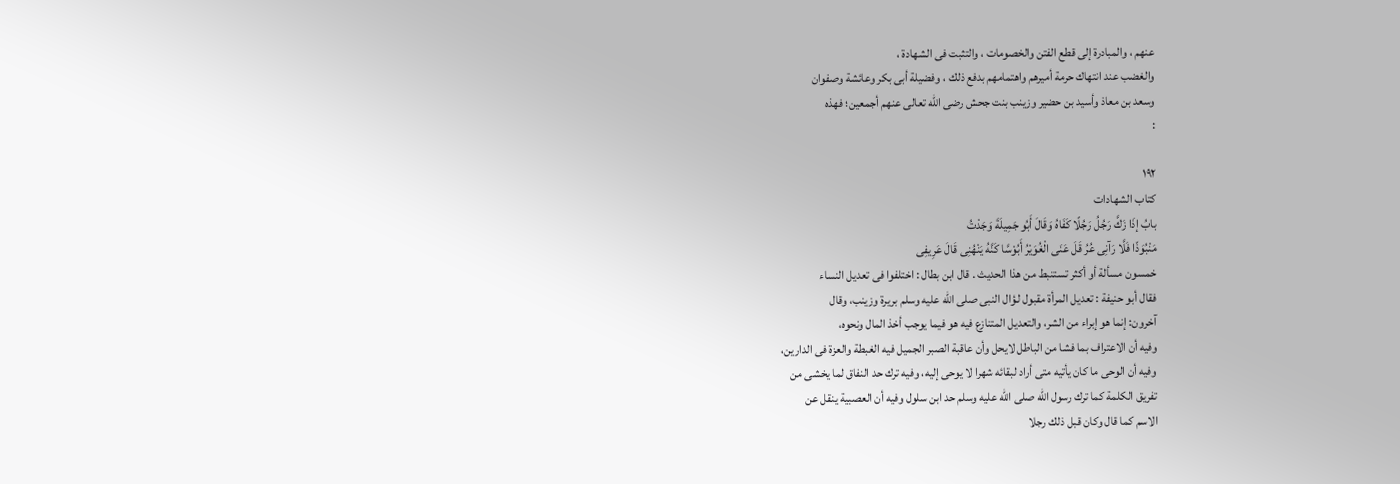عنهم ، والمبادرة إلى قطع الفتن والخصومات ، والتثبت فى الشهادة ،
والغضب عند انتهاك حرمة أميرهم واهتمامهم بدفع ذلك ، وفضيلة أبى بكر وعائشة وصفوان
وسعد بن معاذ وأسيد بن حضير وزينب بنت جحش رضى الله تعالى عنهم أجمعين؛ فهذه
:

١٩٢
کتاب الشهادات
بابُ إذَا زَكَّ رَجُلُ رَجُلًا كَفَاهُ وَقَالَ أَبُو جَمِيلَةَ وَجَدْتُ
مَنْبُوَذّا فَلَّا رَآنِى عُرُ قَلَ عَنَى الْغُوَيْرُ أَبُوْسَّا كَنَّهُ يَنْهُنِى قَالَ عَرِيفِى
خمسون مسألة أو أكثر تستنبط من هذا الحديث . قال ابن بطال : اختلفوا فى تعديل النساء
فقال أبو حنيفة : تعديل المرأة مقبول لـؤال النبى صلى الله عليه وسلم بريرة وزينب، وقال
آخرون: إنما هو إبراء من الشر، والتعديل المتنازع فيه هو فيما يوجب أخذ المال ونحوه،
وفيه أن الاعتراف بما فشا من الباطل لايحل وأن عاقبة الصبر الجميل فيه الغبطة والعزة فى الدارين،
وفيه أن الوحى ما كان يأتيه متى أراد لبقائه شهرا لا يوحى إليه، وفيه ترك حد النفاق لما يخشى من
تفريق الكلمة كما ترك رسول الله صلى الله عليه وسلم حد ابن سلول وفيه أن العصبية ينقل عن
الاسم كما قال وكان قبل ذلك رجلا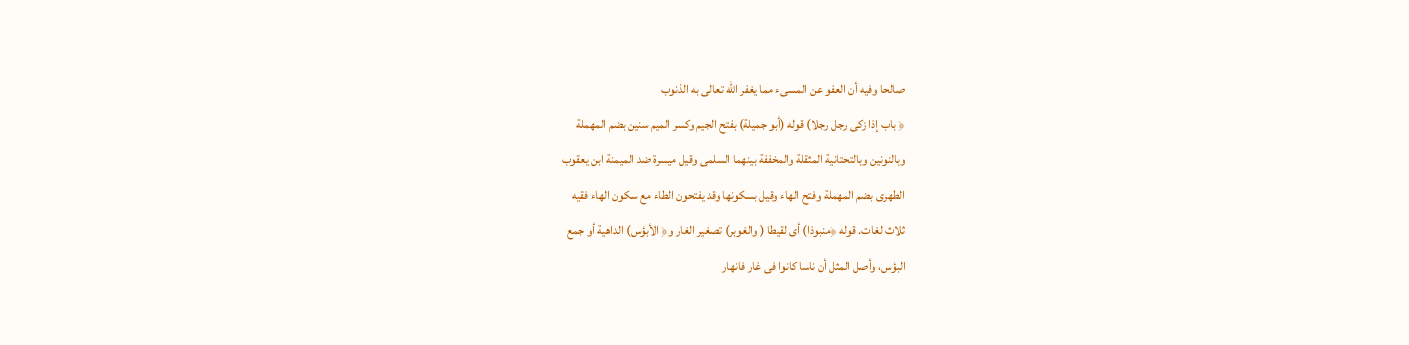صالحا وفيه أن العفو عن المسىء مما يغفر الله تعالى به الذنوب
﴿ باب إذا زكى رجل رجلا) قوله (أبو جميلة) بفتح الجيم وكسر الميم سنين بضم المهملة
وبالنونين وبالتحتانية المثقلة والمخففة بينهما السلمى وقيل ميسرة ضد الميمنة ابن يعقوب
الطهرى بضم المهملة وفتح الهاء وقيل بسكونها وقد يفتحون الطاء مع سكون الهاء فقيه
ثلاث لغات. قوله ﴿منبوذا) أى لقيطا ( والغوبر) تصغير الغار و﴿ الأبؤس) الداهية أو جمع
البؤس، وأصل المثل أن ناسا كانوا فى غار فانهار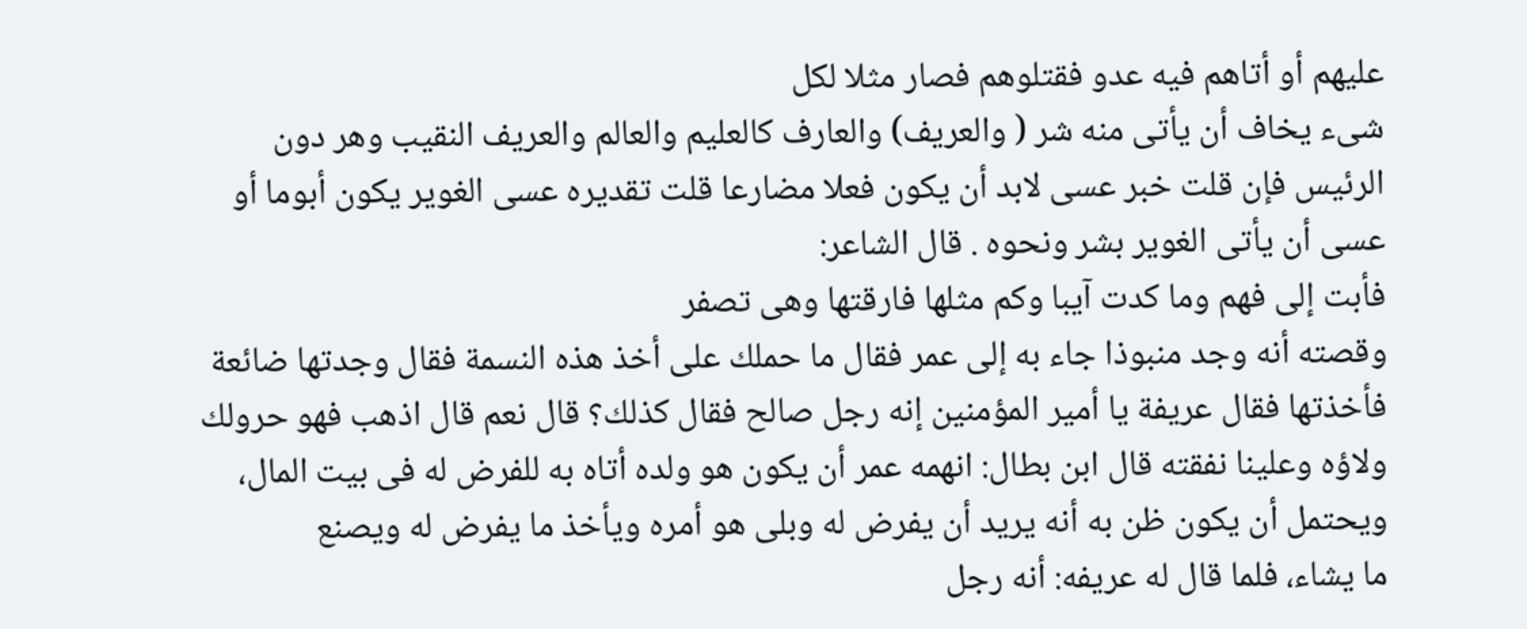عليهم أو أتاهم فيه عدو فقتلوهم فصار مثلا لكل
شىء يخاف أن يأتى منه شر ( والعريف) والعارف كالعليم والعالم والعريف النقيب وهر دون
الرئيس فإن قلت خبر عسى لابد أن يكون فعلا مضارعا قلت تقديره عسى الغوير يكون أبوما أو
عسى أن يأتى الغوير بشر ونحوه . قال الشاعر:
فأبت إلى فهم وما كدت آيبا وكم مثلها فارقتها وهى تصفر
وقصته أنه وجد منبوذا جاء به إلى عمر فقال ما حملك على أخذ هذه النسمة فقال وجدتها ضائعة
فأخذتها فقال عريفة يا أمير المؤمنين إنه رجل صالح فقال كذلك؟ قال نعم قال اذهب فهو حرولك
ولاؤه وعلينا نفقته قال ابن بطال: انهمه عمر أن يكون هو ولده أتاه به للفرض له فى بيت المال،
ويحتمل أن يكون ظن به أنه يريد أن يفرض له وبلى هو أمره ويأخذ ما يفرض له ويصنع
ما يشاء، فلما قال له عريفه: أنه رجل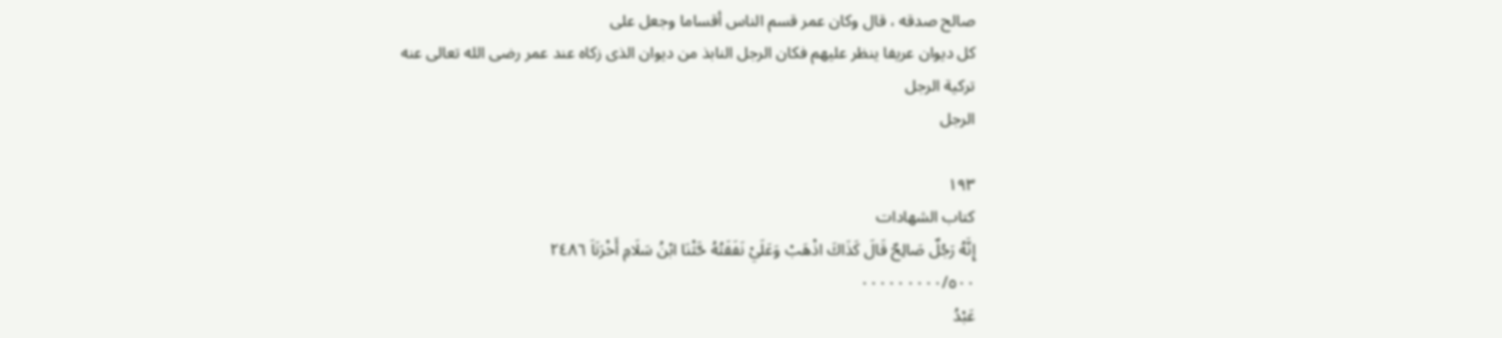صالح صدقه ، قال وكان عمر قسم الناس أقساما وجعل على
كل ديوان عريفا ينظر عليهم فكان الرجل النابذ من ديوان الذى زكاه عند عمر رضى الله تعالى عنه
تركية الرجل
الرجل

١٩٣
كتاب الشهادات
إِنَّهُ رَجُلٌ صَالِحٌ قَالَ كَذَاكَ اذْهَبْ وَعَلَيْ نَفَقَتُهُ حَّثْنَا ابْنُ سَلَامِ أَخْرَنَاَ ٢٤٨٦
٠٠٠٠٠٠٠٠٠/٥٠٠
عَبْدُ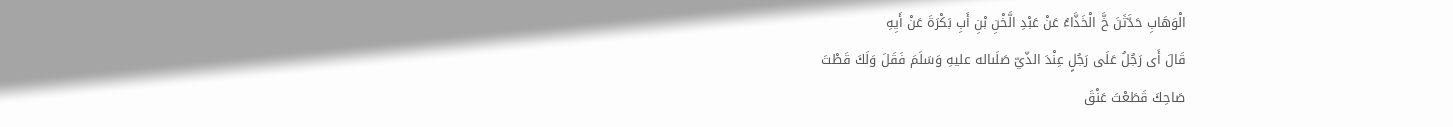الْوَهَابِ حَدَّثَنَ خَّ الْخَذَّاءُ عَنْ عَبْدِ الَّخْنِ بْنِ أَبِ بَكْرَةَ عَنْ أَيِهِ
قَالَ أَى رَجُلُ عَلَى رَجُلٍ عِنْدَ الذّيّ صَلَىاله عليهِ وَسَلَمَ فَقَلَ وَلَكَ قَطْتَ
صَاحِكَ قَطَعْتَ عَنْقَ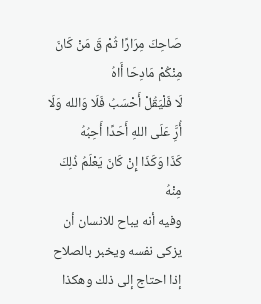صَاحِكَ مِرَارًا ثُمْ قَ مَنْ كَانَ مِنْكُمْ مَادِحَا أَاهُ
لَا فَلْيَقُلْ أَحْسَبُ فَلَا وَالله وَلَا أُرَِّ عَلَى اللهِ أَحَدًا أَحِبُهُ
كَذَا وَكَذَا إِنْ كَانَ يَعْلَمُ ذُلِكَ مِنْهُ
وفيه أنه يباح للانسان أن يزكى نفسه ويخبر بالصلاح إذا احتاج إلى ذلك وهكذا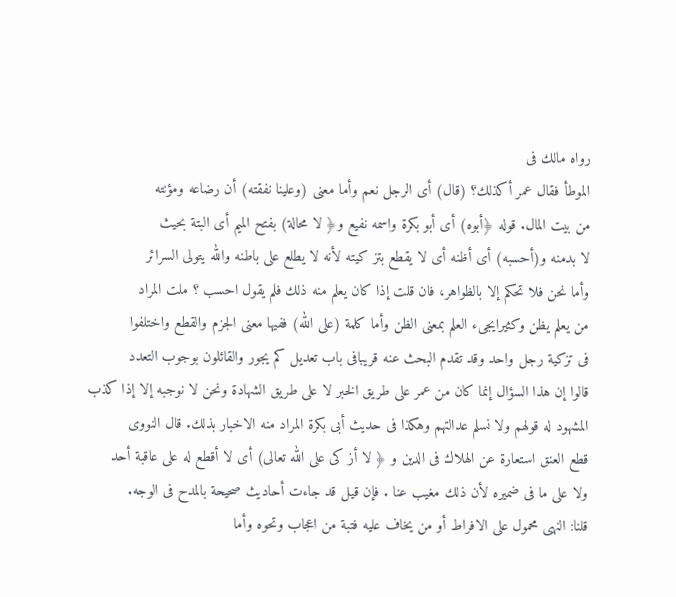رواه مالك فى
الموطأ فقال عمر أكذلك؟ (قال) أى الرجل نعم وأما معنى (وعلينا نفقته) أن رضاعه ومؤنته
من بيت المال. قوله ﴿أبوه) أى أبو بكرة واسمه نفيع و﴿ لا محالة) بفتح الميم أى البتة بحيث
لا بدمنه و(أحسبه) أى أظنه أى لا يقطع بتز كيته لأنه لا يطلع على باطنه والله يتولى السرائر
وأما نحن فلا تحكم إلا بالظواهر، فان قلت إذا كان يعلم منه ذلك فلم يقول احسب ؟ ملت المراد
من يعلم يظن وكثيرايجىء العلم بمعنى الظن وأما كلمة (على الله) ففيها معنى الجزم والقطع واختلفوا
فى تزكية رجل واحد وقد تقدم البحث عنه قريبافى باب تعديل كم يجور والقائلون بوجوب التعدد
قالوا إن هذا السؤال إنما كان من عمر على طريق الخبر لا على طريق الشهادة ونحن لا نوجبه إلا إذا كذب
المشهود له قولهم ولا نسلم عدالتهم وهكذا فى حديث أبى بكرة المراد منه الاخبار بذلك. قال النووى
قطع العنق استعارة عن الهلاك فى الدين و ﴿ لا أز كى على الله تعالى) أى لا أقطع له على عاقبة أحد
ولا على ما فى ضميره لأن ذلك مغيب عنا . فإن قيل قد جاءت أحاديث صحيحة بالمدح فى الوجه.
قلنا: النهى محمول على الافراط أو من يخاف عليه فتبة من اعجاب وتحوه وأما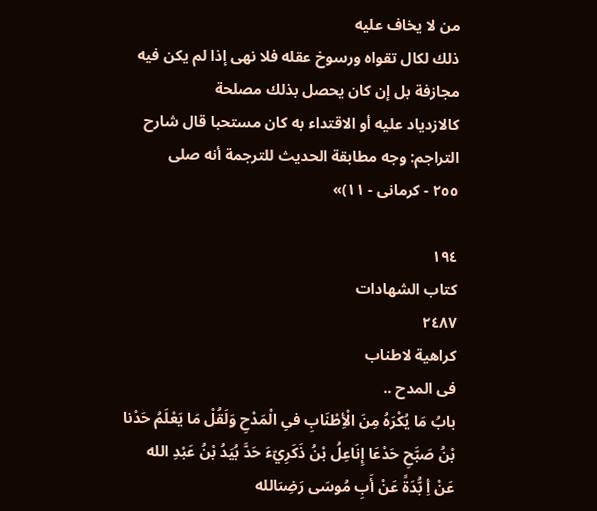من لا يخاف عليه
ذلك لكال تقواه ورسوخ عقله فلا نهى إذا لم يكن فيه مجازفة بل إن كان يحصل بذلك مصلحة
کالازدياد عليه أو الاقتداء به كان مستحبا قال شارح التراجم: وجه مطابقة الحديث للترجمة أنه صلى
٢٥٥ - كرمانی - ١١)»

١٩٤
کتاب الشهادات
٢٤٨٧
كراهية لاطناب
فى المدح ..
بابُ مَا يُكْرَهُ مِنَ الْأِطْنَابِ فىِ الْمَدْحِ وَلَقُلْ مَا يَعْلَمُ حَدْنا
بْنُ صَبَّحِ حَدْعَا إِنَاعِلُ بْنُ ذَكَرِيّءَ حَدَّ بُيَدُ بْنُ عَبْدِ الله
عَنْ أِ بُّدَةً عَنْ أَبِ مُوسَى رَضِىَالله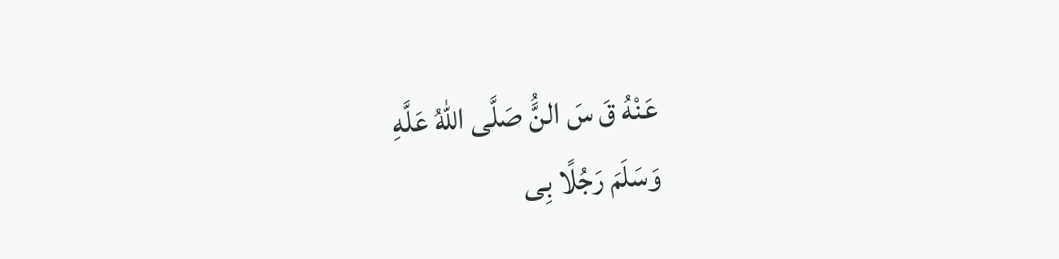عَنْهُ قَ سَ النَُّ صَلَّى اللهُ عَلَّهِ
وَسَلَمَ رَجُلًا بِى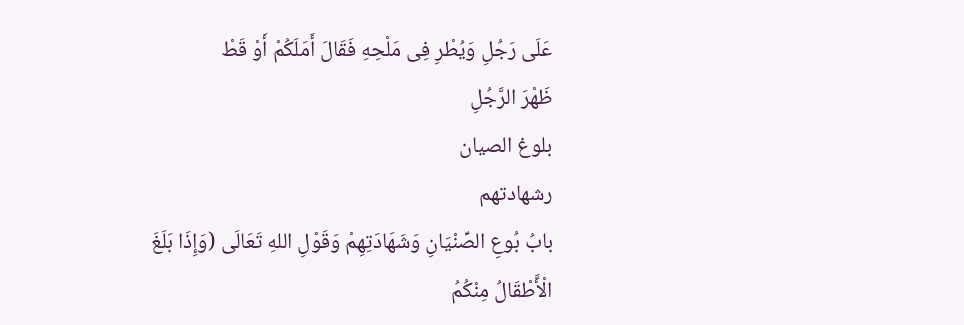عَلَى رَجُلِ وَيُطْرِ فِى مَلْحِهِ فَقَالَ أَمَلَكُمْ أَوْ قَطْ
ظَهْرَ الرَّجُلِ
بلوغ الصيان
رشهادتهم
بابُ بُوعِ الصِّنْيَانِ وَشَهَادَتِهِمْ وَقَوْلِ اللهِ تَعَالَى (وَإِذَا بَلَغَ
الْأَّطْقَالُ مِنْكُمُ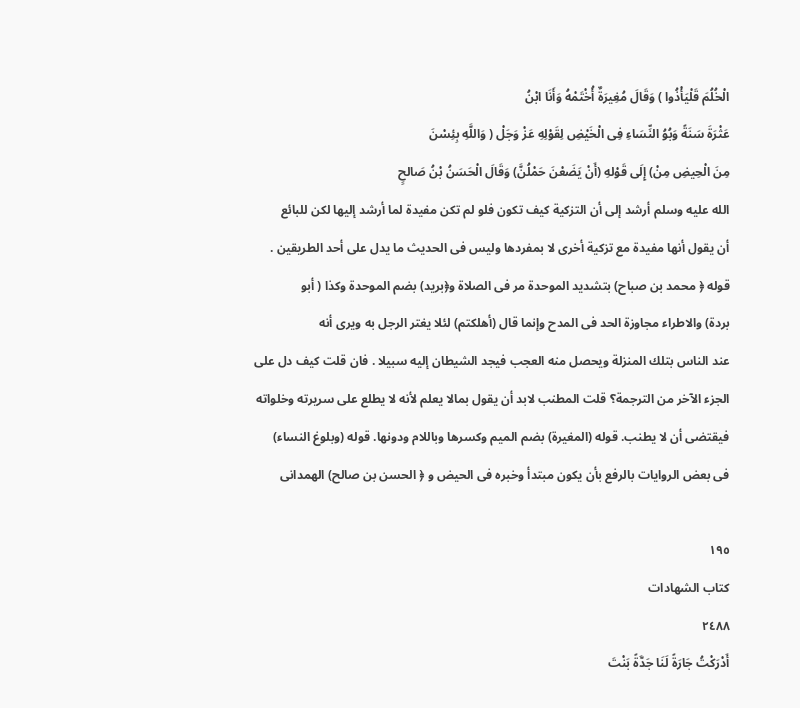الْخُلُمَ قَلْيَأْذُوا ) وَقَالَ مُغِيرَةٌ أُخْتَمْهُ وَأَنَا ابْنُ
عَثْرَةَ سَنَةً وَبُوُ النِّسَاءِ فِى الْخَيْضِ لِقَوْلِهِ عَزْ وَجَلْ ( وَاللَّهِ بِئِسْنَ
مِنَ الْحِيضِ مِنْ) إِلَى قَوْلهِ (أَنْ يَضَعْنَ حَمْلُنَّ) وَقَالَ الْحَسَنُ بْنُ صَالحٍ
الله عليه وسلم أرشد إلى أن التزكية كيف تكون فلو لم تكن مفيدة لما أرشد إليها لكن للبائع
أن يقول أنها مفيدة مع تزكية أخرى لا بمفردها وليس فى الحديث ما يدل على أحد الطريقين .
قوله ﴿ محمد بن صباح) بتشديد الموحدة مر فى الصلاة و﴿بريد) بضم الموحدة وكذا ( أبو
بردة) والاطراء مجاوزة الحد فى المدح وإنما قال (أهلكتم) لئلا يغتر الرجل به ويرى أنه
عند الناس بتلك المنزلة ويحصل منه العجب فيجد الشيطان إليه سبيلا . فان قلت كيف دل على
الجزء الآخر من الترجمة؟ قلت المطنب لابد أن يقول بمالا يعلم لأنه لا يطلع على سريرته وخلواته
فيقتضى أن لا يطنب. قوله (المغيرة) بضم الميم وكسرها وباللام ودونها. قوله (وبلوغ النساء)
فى بعض الروايات بالرفع بأن يكون مبتدأ وخبره فى الحيض و ﴿ الحسن بن صالح) الهمدانى

١٩٥
كتاب الشهادات
٢٤٨٨
أَدْرَكْتُ جَارَةً لَنَا جَدَّةً بَنْتَ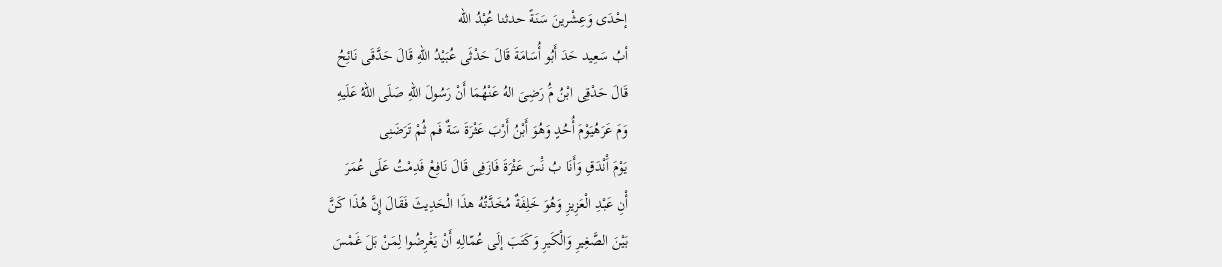إحْدَى وَعِشْرينَ سَنَةً حدثنا عُبْدُ الله
أبُ سَعِيد حَدَ أَبُو أُسَامَةَ قَالَ حَدْثَى عُبَيْدُ اللهِ قَالَ حَدَّقَى نَائِحُ
قَالَ حَدْقِى ابْنُ مَُ رَضِىَ الهُ عَنْهُمَا أَنْ رَسُولَ اللهِ صَلَى اللهُ عَلَيهِ
وَمَ عَرَهُيَوْمَ أُحُدٍ وَهُوَ أَبْنُ أَرْبَ عَثْرَةَ سَةٌ فَم ثُمْ تَرَضَنِى
يَوْمَ اَْنْدَقِ وَأَنَا بُ نَْسَ عَثْرَةَ فَازَفِى قَالَ نَافِعْ فَدِمْتُ عَلَى عُمَرَ
أْنِ عَبْدِ الْعَزِيزِ وَهُوَ خَلِفَةٌ مُخَدَّتُهُ هذَا الْحَدِيثَ فَقَالَ إِنَّ هُذَا كَنَّ
بَيْنَ الصَّغِيرِ وَالْكَيرِ وَكَتَبَ إلَى عُمّالِهِ أَنْ يَغْرِضُوا لِمَنْ بَلَ غَمْسَ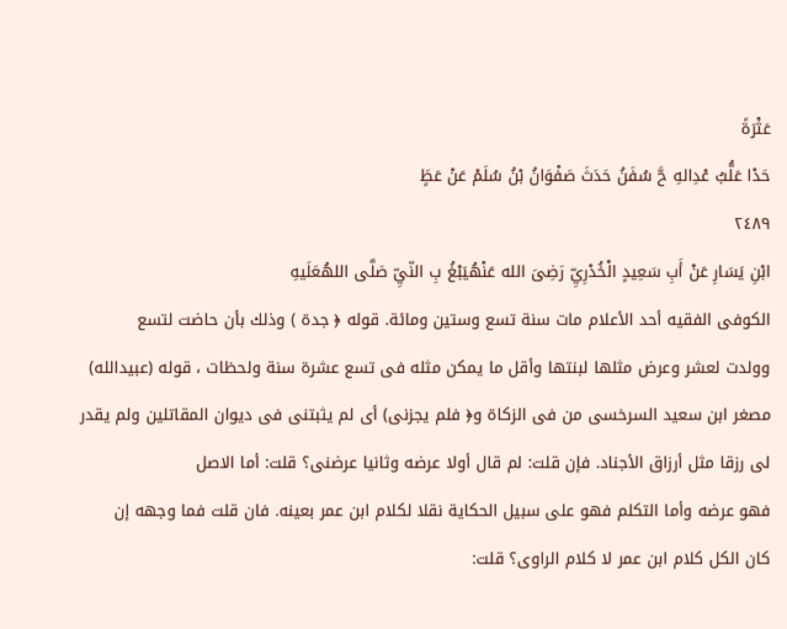عَثْرَةً
حَدْا عَلُّبُ عْدِالهِ حَّ سُفَنُ حَدَثَ صَفْوَانُ بْنُ سُلَمْ عَنْ عَطٍَ
٢٤٨٩
ابْنِ يَسَارِ عَنْ أَبِ سَعِيدٍ الْخُدْرِيِّ رَضِىَ الله عَنْهُيَبْغُ بِ النّيِّ صَلَّى اللهُعَلَيهِ
الكوفى الفقيه أحد الأعلام مات سنة تسع وستين ومائة. قوله ﴿ جدة ) وذلك بأن حاضت لتسع
وولدت لعشر وعرض مثلها لبنتها وأقل ما يمكن مثله فى تسع عشرة سنة ولحظات ، قوله (عبيدالله)
مصغر ابن سعيد السرخسى من فى الزكاة و﴿ فلم يجزنى) أى لم يثبتنى فى ديوان المقاتلين ولم يقدر
لى رزقا مثل أرزاق الأجناد. فإن قلت: لم قال أولا عرضه وثانيا عرضنى؟ قلت: أما الاصل
فهو عرضه وأما التكلم فهو على سبيل الحكاية نقلا لكلام ابن عمر بعينه. فان قلت فما وجهه إن
كان الكل كلام ابن عمر لا كلام الراوى؟ قلت: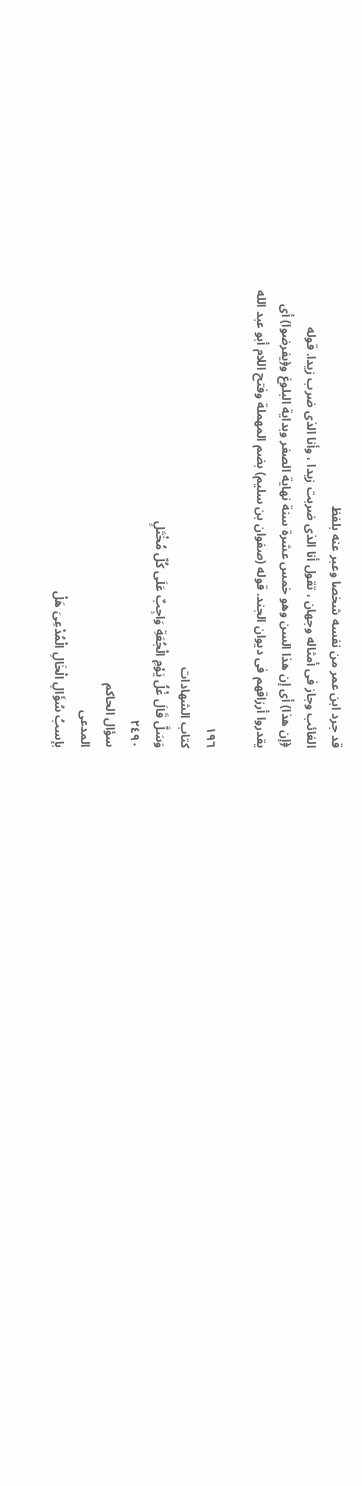قد جرد ابن عمر من نفسه شخصا وعبر عنه بلفظ
الغائب وجاز فى أمثاله وجهان ، تقول أنا الذى ضربت زيدا ، وأنا الذى ضرب زيدا. قوله
﴿إن هذا) أى إن هذا السن وهو خمس عشرة سنة نهاية الصغر وبداية البلوغ و﴿يفرضوا) أى
يقدروا أرزاقهم فى ديوان الجند. قوله (صفوان بن سليم) بضم المهملة وفتح اللام أبو عبد الله

١٩٦
كتاب الشهادات
وَسَلَّ قَالَ غْلُ يَوْمِ الْجُعَةِ وَاجِبٌ عَلَى كُلّ مُخْتَلٍ
٢٤٩٠
سؤال الحاكم
المدعى
بإسبُ سُؤَالِ الْخَالِ الْمُدْعِىَ هَلْ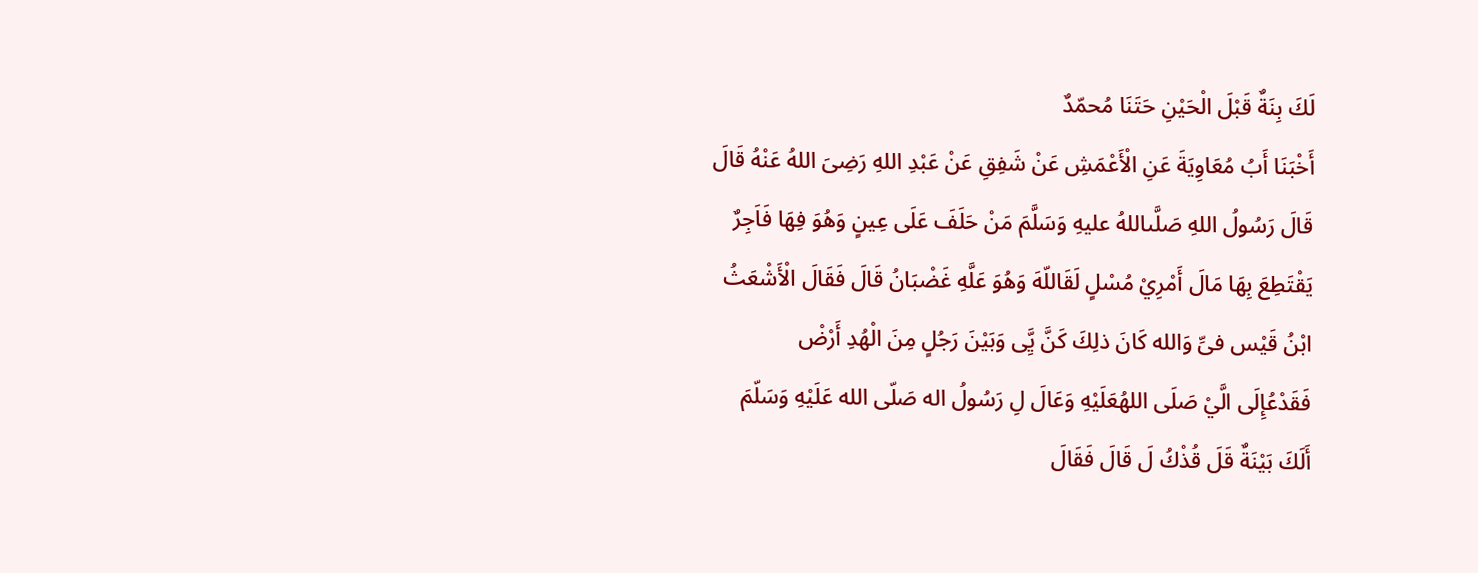لَكَ بِنَةٌ قَبْلَ الْحَيْنِ حَتَنَا مُحمّدٌ
أَخْبَنَا أَبُ مُعَاوِيَةَ عَنِ الْأَعْمَشِ عَنْ شَفِقِ عَنْ عَبْدِ اللهِ رَضِىَ اللهُ عَنْهُ قَالَ
قَالَ رَسُولُ اللهِ صَلَّىاللهُ عليهِ وَسَلَّمَ مَنْ حَلَفَ عَلَى عِينٍ وَهُوَ فِهَا فَاَجِرٌ
يَقْتَطِعَ بِهَا مَالَ أَمْرِيْ مُسْلٍ لَقَاللّهَ وَهُوَ عَلَّهِ غَضْبَانُ قَالَ فَقَالَ الْأَشْعَثُ
ابْنُ قَيْس فىِّ وَالله كَانَ ذلِكَ كَنَّ يَِّى وَبَيْنَ رَجُلٍ مِنَ الْهُدِ أَرْضْ
فَقَدْعُإِلَى الَّيْ صَلَى اللهُعَلَيْهِ وَعَالَ لِ رَسُولُ اله صَلّى الله عَلَيْهِ وَسَلّمَ
أَلَكَ بَيْنَةٌ قَلَ قُذْكُ لَ قَالَ فَقَالَ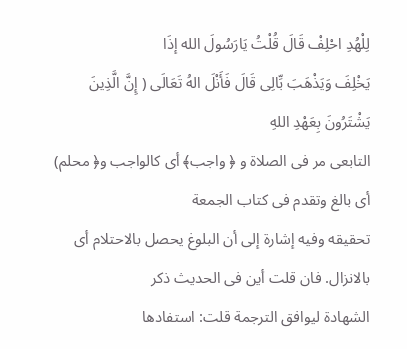لِلْهُدِ احْلِفْ قَالَ قُلْتُ يَارَسُولَ الله إذَا
يَخْلِفَ وَيَذْهَبَ بِّالِى قَالَ فَأَنْلَ الهُ تَعَالَى ( إِنَّ الَّذِينَ يَشْتَرُونَ بِعَهْدِ اللهِ
التابعى مر فى الصلاة و ﴿ واجب﴾ أى كالواجب و﴿ محلم) أى بالغ وتقدم فى كتاب الجمعة
تحقيقه وفيه إشارة إلى أن البلوغ يحصل بالاحتلام أى بالانزال. فان قلت أين فى الحديث ذكر
الشهادة ليوافق الترجمة قلت: استفادها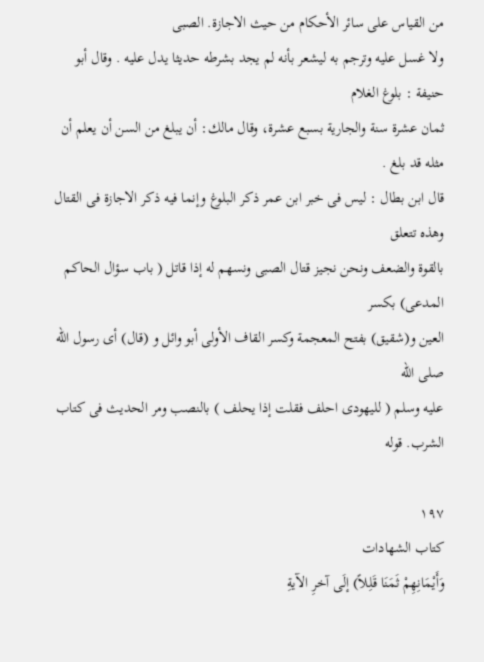من القياس على سائر الأحكام من حيث الاجازة. الصبى
ولا غسل عليه وترجم به ليشعر بأنه لم يجد بشرطه حديثا يدل عليه . وقال أبو حنيفة : بلوغ الغلام
ثمان عشرة سنة والجارية بسبع عشرة، وقال مالك: أن يبلغ من السن أن يعلم أن مثله قد بلغ .
قال ابن بطال : ليس فى خبر ابن عمر ذكر البلوغ وإنما فيه ذكر الاجازة فى القتال وهذه تتعلق
بالقوة والضعف ونحن نجيز قتال الصبى ونسهم له إذا قاتل ( باب سؤال الحاكم المدعى) بكسر
العين و(شقيق) بفتح المعجمة وكسر القاف الأولى أبو وائل و (قال) أى رسول الله صلى الله
عليه وسلم ( لليهودى احلف فقلت إذا يحلف ) بالنصب ومر الحديث فى كتاب الشرب. قوله

١٩٧
کتاب الشهادات
وَأَيْمَانِهِمْ ثَمَنَا قَلِلاً) إلَى آخرِ الآيةِ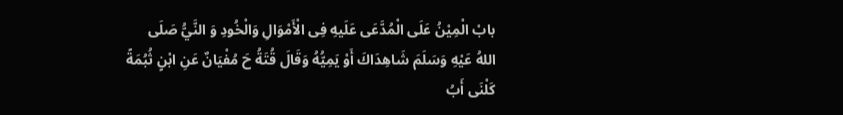بابْ الْمِيْنُ عَلَى الْمُدَّعَى عَلَيهِ فِى الْأَمْوَالِ وَالْخُودِ وَ النَّيُّ صَلَى
اللهُ عَيْهِ وَسَلَمَ شَاهِدَاكَ أَوْ يَمِيُّهُ وَقَالَ قُتَةُ حَ مُفْيَانٌ عَنِ ابْنٍ ثُبُمَةً
كَلْنَى أَبُ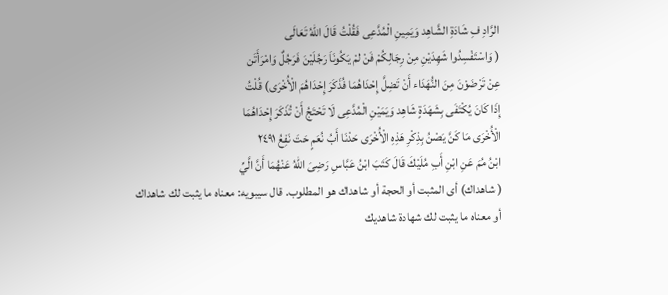الرَّادِ فِ شَادَةِ الشَّاهِد وَيَمِينِ الْمُدَّعِى فَقُلْتُ قَالَ اللهُ تَعَالَى
( وَاسْتَفْسِدُوا شَهِدَيْنِ مِنْ رِجَالِكُمْ فَنْ لمْ يَكُونَاَ رَجُلَيْنَ فَرَجُلٌ وَامْرَأَتَن
عِنْ تَرْضَوْنَ مِنَ النُّهَدَاء أَنْ تَضِلَّ إِحْدَاهُمَا فُذَكَرَ إِحْدَاهُمَ الْأُخْرَى) قُلْتُ
إِذَا كَانَ يُكْتَفَى بِشَهَدَةٍ شَاهِد وَيَمَيْنِ الْمُدَّعِى لَا تَحْتَجُ أَنْ تُذَكَرَ إِحْدَاهُمَا
الْأُخْرَى مَا كَنَّ يَصْنُ بِذِكْرِ هَذِهِ الْأُخْرَى حَدْنَا أَبُ نُعَمٍ حَتَ نَفِعُ ٢٤٩١
ابْنُ مُمَ عَنِ ابْنِ أَبِ مُلَيْكَ قَالَ كَتَبَ ابْنُ عَبَّاسِ رَضِىَ اللهُ عَنْهُمَا أَنَّ الَّيِّ
( شاهداك) أى المثبت أو الحجة أو شاهداك هو المطلوب. قال سيبويه: معناه ما يثبت لك شاهداك
أو معناه ما يثبت لك شهادة شاهديك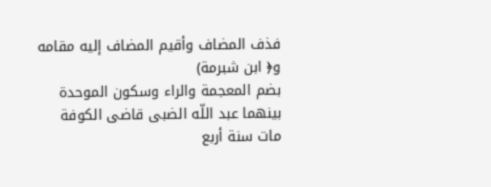فذف المضاف وأقيم المضاف إليه مقامه و﴿ ابن شبرمة)
بضم المعجمة والراء وسكون الموحدة بينهما عبد اللّه الضبى قاضى الكوفة مات سنة أربع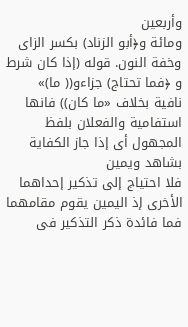وأربعين
ومائة و﴿أبو الزناد) بكسر الزاى وخفة النون. قوله (إذا كان شرط و ﴿فما تحتاج) جزاءو(( ما)»
نافية بخلاف «ما كان)) فانها استفامية والفعلان بلفظ المجهول أى إذا جاز الكفاية بشاهد ويمين
فلا احتياج إلى تذكير إحداهما الأخرى إذ اليمين يقوم مقامهما فما فائدة ذكر التذكير فى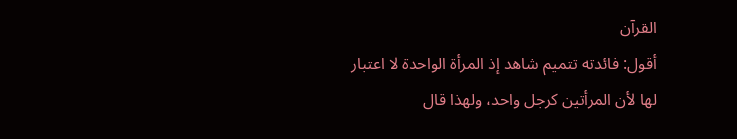القرآن
أقول: فائدته تتميم شاهد إذ المرأة الواحدة لا اعتبار لها لأن المرأتين كرجل واحد، ولهذا قال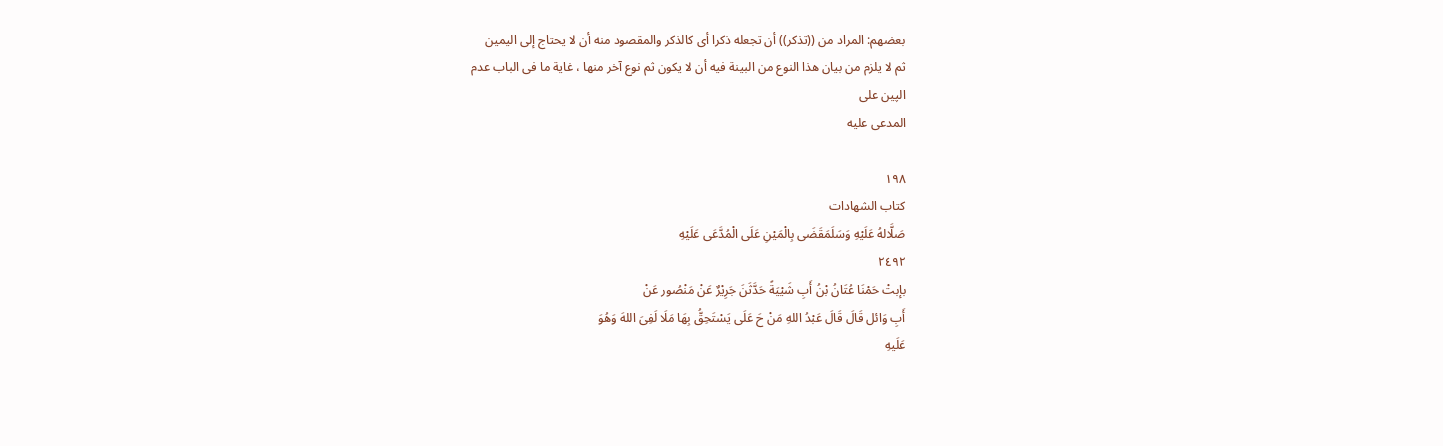بعضهم: المراد من ((تذكر)) أن تجعله ذكرا أى كالذكر والمقصود منه أن لا يحتاج إلى اليمين
ثم لا يلزم من بيان هذا النوع من البينة فيه أن لا يكون ثم نوع آخر منها ، غاية ما فى الباب عدم
الپین علی
المدعى عليه

١٩٨
كتاب الشهادات
صَلَّالهُ عَلَيْهِ وَسَلَمَقَضَى بِالْمَيْنِ عَلَى الْمُدَّعَى عَلَيْهِ
٢٤٩٢
بإبتْ حَمْنَا عُتَانُ بْنُ أَبِ شَيْيَةً حَدَّثَنَ جَرِيْرٌ عَنْ مَنْصُور عَنْ
أَبِ وَائل قَالَ قَالَ عَبْدُ اللهِ مَنْ حَ عَلَى يَسْتَحِقُّ بِهَا مَلَا لَفِىَ اللهَ وَهُوَ
عَلَيهِ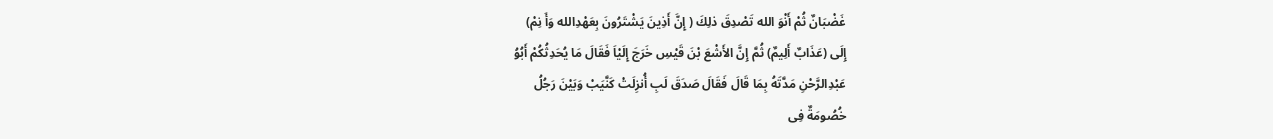غَضْبَانٌ ثُمْ أَنْوَ الله تَصْدِقَ ذلِكَ ( إِنَّ أَذِينَ يَشْتَرُونَ بِعَهْدِالله وَأَ نِمْ)
إِلَى (عَذَابٌ أَلِيمٌ) ثُمَّ إِنَّ الأَشْعَ بْنَ قَيْسِ خَرَجَ إِلَيْاَ فَقَالَ مَا يُحَدِثُكُمْ أَبُوُ
عَبْدِالرَّحْنِ مَدَّتَهُ بِمَا قَالَ فَقَالَ صَدَقَ لَبِ أُنزِلَتْ كَنَّيَبْ وَبَيْنَ رَجُلُ
خُصُومَةٌ فِى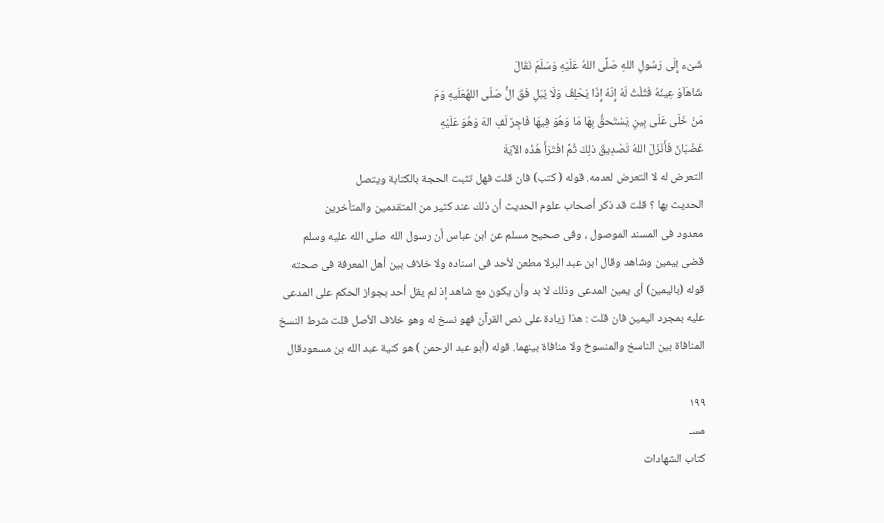شَىْء إِلَى رَسُولِ اللهِ صَلَّى اللهُ عَلَيْهِ وَسَلَمَ نَقَالَ
شَاهَاَوْ عِينُهُ فَتُلْتُ لَهُ إِنّهُ إِذَا يَحْلِفُ وَلَا يُبَلِ فَقَ الَُّ صَلّى اللهُعَلَيهِ وَمَ
مَنْ خَلَى عَلَى بِينٍ يَسْتَحقُّ بِهَا مَا وَهُوَ فِيهَا فَاجِرٌ لَفِ الهَ وَهُوَ عَلَيْهِ
غَضْبَانٌ فَأَنْزَلَ اللهُ تَصْدِيقَ ذلِكَ ثُمَّ افْتَرَأَ هُذْه الآيَةَ
التعرض له لا التعرض لعدمه. قوله ( كتب) فان قلت فهل تثبت الحجة بالكتابة ويتصل
الحديث بها ؟ قلت قد ذكر أصحاب علوم الحديث أن ذلك عند كثير من المتقدمين والمتأخرين
معدود فى المسند الموصول ، وفى صحيح مسلم عن ابن عباس أن رسول الله صلى الله عليه وسلم
قضى بيمين وشاهد وقال ابن عبد البرلا مطعن لأحد فى اسناده ولا خلاف بين أهل المعرفة فى صحته
قوله (باليمين) أى يمين المدعى وذلك لا بد وأن يكون مع شاهد إذ لم يقل أحد بجواز الحكم على المدعى
عليه بمجرد اليمين فان قلت : هذا زيادة على نص القرآن فهو نسخ له وهو خلاف الأصل قلت شرط النسخ
المنافاة بين الناسخ والمنسوخ ولا منافاة بينهما. قوله (أبو عبد الرحمن ) هو كنية عبد الله بن مسعودقال

١٩٩
مسـ
كتاب الشهادات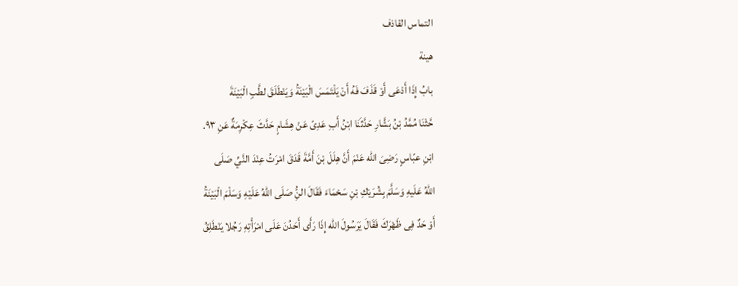التماس القاذف
هينة
بابُ إِذَا أَدْعَى أَوْ قَذَفَ فَهُ أَنْ يَلْتَمَسَ الْبَيْنَةُ وَيَنْطَلَقَ لطَّبِ الْبَيْنَةَ
حَّثْنَا مُمَّدُ بْنُ بَشَّارِ حَدَّثَنَا ابْنُ أَبِ عَدِىّ عَنْ هِشَامٍ حَدَّثَ عِكْرِمَةٌ عَنِ ٩٣.
ابْنِ عبّاسٍ رَضِىَ الله عَنْمَ أَنَّ هِلَلَ بْنَ أَمَّةَ قَدَقَ امْرَتُ عِنْدَ النَّيِّ صَلَى
اللهُ عَلَيهِ وَسَلَّمَ بِشُرَيْكِ بْنِ سَحْمَاءَ فَقَالَ النُِّ صَلَى اللهُ عَلَيْهِ وَسَلْمَ الْبَيْنَةُ
أَوْ حَدٌ فِى ظَهْرَكَ فَقَالَ يَرَسُولَ الله إِذَا رَأَى أَحَدُنَ عَلَى امْرَأْتِهِ رَجُلا يَنْطَلِقُ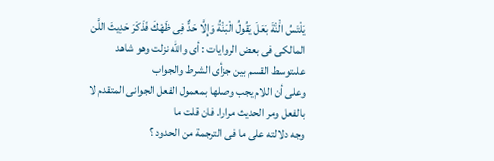يَلْتَسُ الَْنَْةَ بَعَلَ يَقُولُ الْبَنَْةُ وَإِلَّا حَدٌّ فِى ظَهْكَ فَذَكَرَ حَدِيثَ اللَّن
المالكى فى بعض الروايات : أى والله نزلت وهو شاهد علىتوسط القسم بين جزأى الشرط والجواب
وعلى أن اللام يجب وصلها بمعمول الفعل الجوانى المتقدم لا بالفعل ومر الحديث مرارا. فان قلت ما
وجه دلالته على ما فى الترجمة من الحدود ؟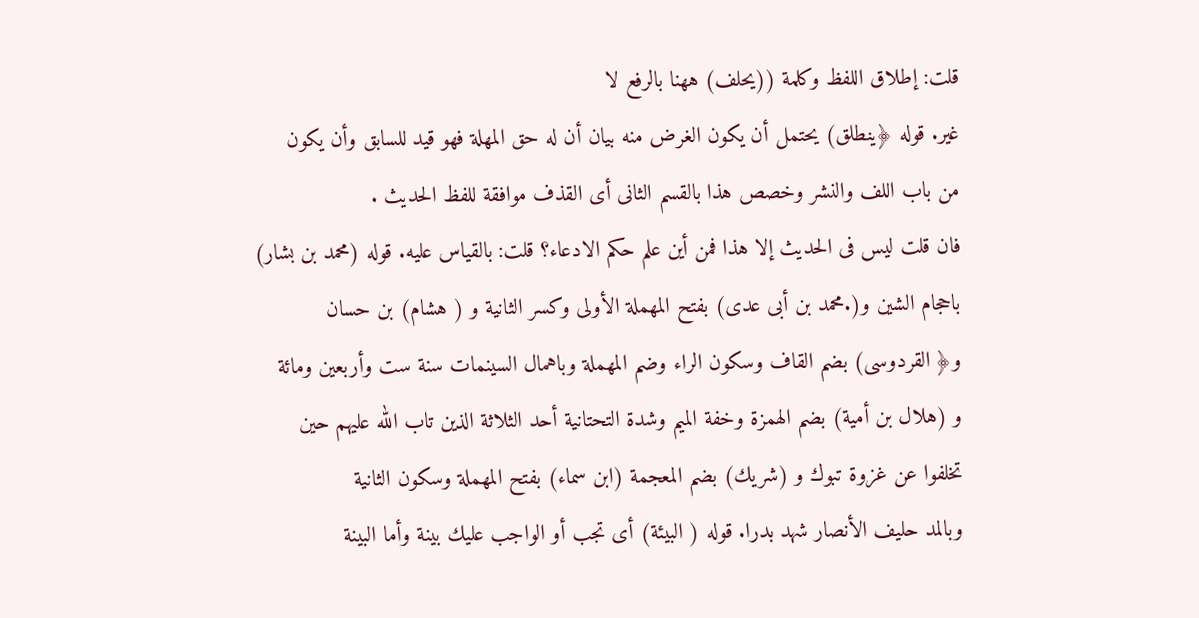قلت: إطلاق اللفظ وكلمة ((يحلف) ههنا بالرفع لا
غير. قوله ﴿ينطلق) يحتمل أن يكون الغرض منه بيان أن له حق المهلة فهو قيد للسابق وأن يكون
من باب اللف والنشر وخصص هذا بالقسم الثانى أى القذف موافقة للفظ الحديث .
فان قلت ليس فى الحديث إلا هذا فمن أين علم حكم الادعاء؟ قلت: بالقياس عليه. قوله (محمد بن بشار)
باحجام الشين و(.محمد بن أبى عدى) بفتح المهملة الأولى وكسر الثانية و ( هشام) بن حسان
و﴿ القردوسى) بضم القاف وسكون الراء وضم المهملة وباهمال السينمات سنة ست وأربعين ومائة
و (هلال بن أمية) بضم الهمزة وخفة الميم وشدة التحتانية أحد الثلاثة الذين تاب الله عليهم حين
تخلفوا عن غزوة تبوك و (شريك) بضم المعجمة (ابن سماء) بفتح المهملة وسكون الثانية
وبالمد حليف الأنصار شهد بدرا. قوله ( البيئة) أى تجب أو الواجب عليك بينة وأما البينة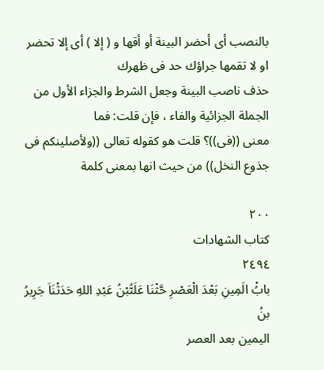بالنصب أى أحضر البينة أو أقها و ( إلا ) أى إلا تحضر او لا تقمها جراؤك حد فى ظهرك
حذف ناصب البينة وجعل الشرط والجزاء الأول من الجملة الجزائية والفاء ، فإن قلت: فما
معنى ((فى))؟ قلت هو كقوله تعالى ((ولأصلينكم فى جذوع النخل)) من حيث انها بمعنى كلمة

٢٠٠
کتاب الشهادات
٢٤٩٤
بابُْ الَمِينِ بَعْدَ الْعَصْرِ حَّثْنَا عَلَىُّبْنُ عَبْدِ اللهِ حَدَثْنَاَ جَرِيرُ بنُ
اليمين بعد العصر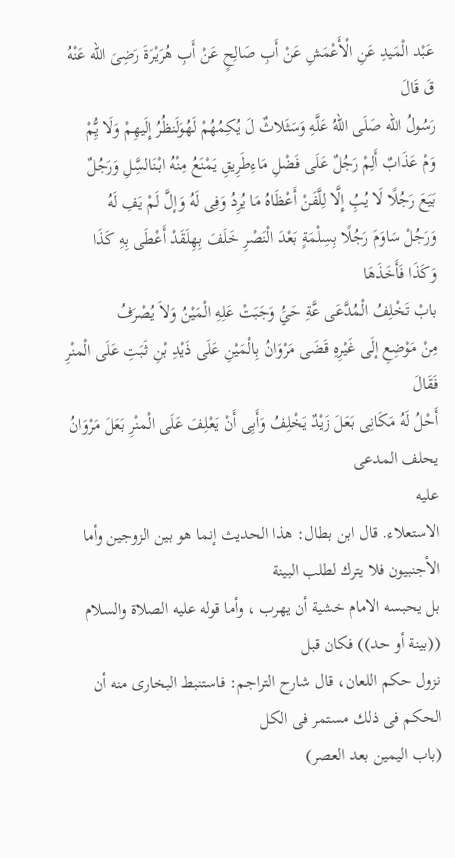عَبْد الْمَيدِ عَنِ الْأَعْمَشِ عَنْ أَبِ صَالِحٍ عَنْ أَبِ هُرَيْرَةَ رَضِىَ الله عَنْهُ قَ قَالَ
رَسُولُ الله صَلَى اللهُ عَلَّهِ وَسَثَلاثٌ لَ يُكِمُهُمْ لَهُوَلَنظُرُ إِلَيهِمْ وَلَا يُِّمْ
وَمْ عَذَابٌ أَلِمْ رَجُلٌ عَلَى فَضْلِ مَاءِطَرِيقِ يَمْنَعُ مِنْهُ ابْنَالسَِّلِ وَرَجُلٌ
بَيَعَ رَجُلًا لَا يُبُِ إِلَّا لِلَّفَنْ أَعْظَاهُ مَا يُرِدُ وَفِى لَهُ وَإلَّ لَمْ يَفِ لَهُ
وَرَجُلْ سَاوَمَ رَجُلًا بِسِلْمَةٍ بَعْدَ الْنَصْرِ خَلَفَ بِهِلَقَدْ أَعْطَى بِهِ كَذَا
وَكَذَا فَأَخَذَهَا
بابْ تَخْلِفُ الْمُدَّعَى عَّةِ حَيَُ وَجَبَتْ عَلِهِ الْمَيْنُ وَلاَ يُصْرَفُ
مِنْ مَوْضِعِ إلَى غَيْرِهِ قَضَى مَرْوَانُ بِالْمَيْنِ عَلَى ذَيْدِ بْنِ ثَبَتِ عَلَى الْمنْرِ فَقَالَ
أَحْلُ لَهُ مَكَانِى بَعَلَ زَيْدٌ يَخْلِفُ وَأَبِى أَنْ يَعْلِفَ عَلَى الْمنْرِ بَعَلَ مَرْوَانُ
يحلف المدعى
عليه
الاستعلاء. قال ابن بطال: هذا الحديث إنما هو بين الزوجين وأما الأجنبيون فلا يترك لطلب البينة
بل يحبسه الامام خشية أن يهرب ، وأما قوله عليه الصلاة والسلام ((بينة أو حد)) فكان قبل
نزول حكم اللعان، قال شارح التراجم: فاستنبط البخارى منه أن الحكم فى ذلك مستمر فى الكل
(باب اليمين بعد العصر)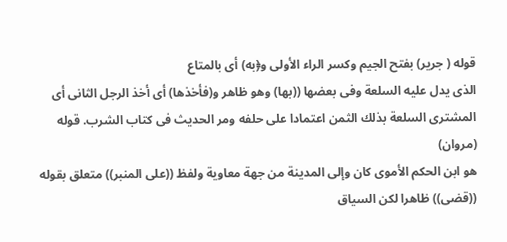قوله ( جرير) بفتح الجيم وكسر الراء الأولى و﴿به) أى بالمتاع
الذى يدل عليه السلعة وفى بعضها ((بها) وهو ظاهر و(فأخذها) أى أخذ الرجل الثانى أى
المشترى السلعة بذلك الثمن اعتمادا على حلفه ومر الحديث فى كتاب الشرب. قوله (مروان)
هو ابن الحكم الأموى كان وإلى المدينة من جهة معاوية ولفظ ((على المنبر)) متعلق بقوله
((قضى)) ظاهرا لكن السياق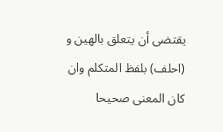يقتضى أن يتعلق بالهين و (احلف) بلفظ المتكلم وان كان المعنى صحيحا